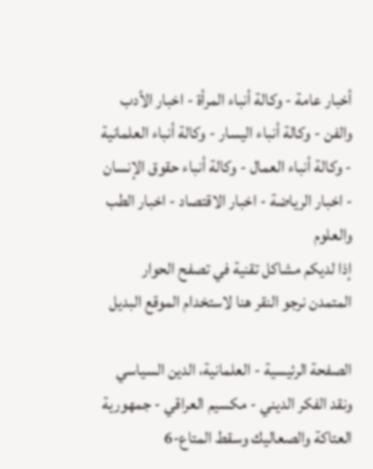أخبار عامة - وكالة أنباء المرأة - اخبار الأدب والفن - وكالة أنباء اليسار - وكالة أنباء العلمانية - وكالة أنباء العمال - وكالة أنباء حقوق الإنسان - اخبار الرياضة - اخبار الاقتصاد - اخبار الطب والعلوم
إذا لديكم مشاكل تقنية في تصفح الحوار المتمدن نرجو النقر هنا لاستخدام الموقع البديل

الصفحة الرئيسية - العلمانية، الدين السياسي ونقد الفكر الديني - مكسيم العراقي - جمهورية العتاكة والصعاليك وسقط المتاع-6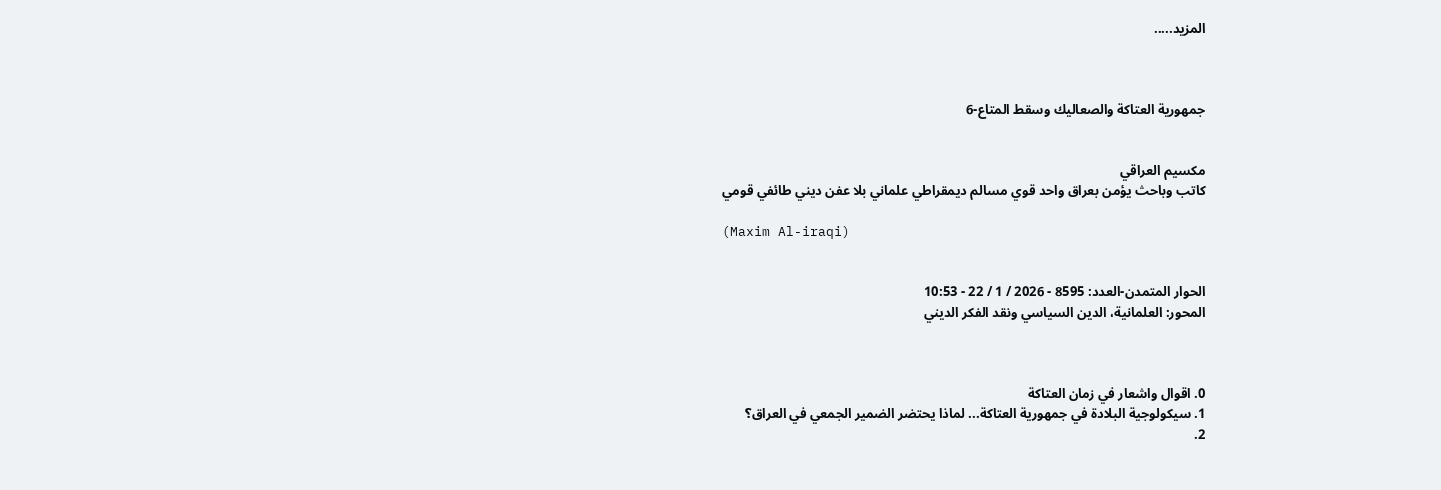المزيد.....



جمهورية العتاكة والصعاليك وسقط المتاع-6


مكسيم العراقي
كاتب وباحث يؤمن بعراق واحد قوي مسالم ديمقراطي علماني بلا عفن ديني طائفي قومي

(Maxim Al-iraqi)


الحوار المتمدن-العدد: 8595 - 2026 / 1 / 22 - 10:53
المحور: العلمانية، الدين السياسي ونقد الفكر الديني



0. اقوال واشعار في زمان العتاكة
1. سيكولوجية البلادة في جمهورية العتاكة... لماذا يحتضر الضمير الجمعي في العراق؟
2.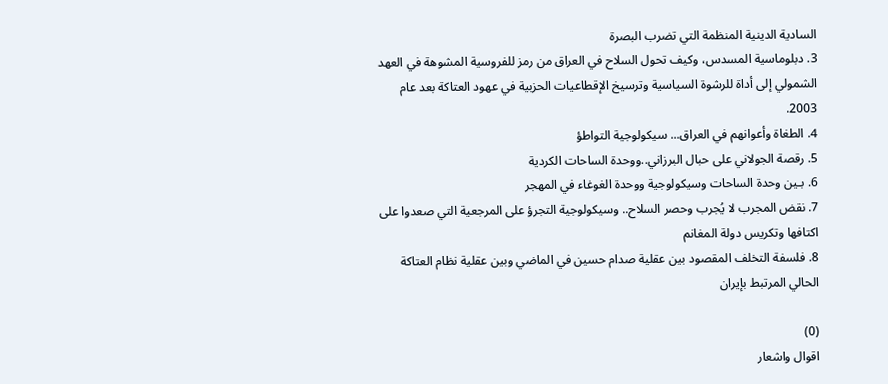السادية الدينية المنظمة التي تضرب البصرة
3. دبلوماسية المسدس، وكيف تحول السلاح في العراق من رمز للفروسية المشوهة في العهد الشمولي إلى أداة للرشوة السياسية وترسيخ الإقطاعيات الحزبية في عهود العتاكة بعد عام 2003.
4. الطغاة وأعوانهم في العراق... سيكولوجية التواطؤ
5. رقصة الجولاني على حبال البرزاني..ووحدة الساحات الكردية
6. بـين وحدة الساحات وسيكولوجية ووحدة الغوغاء في المهجر
7. نقض المجرب لا يُجرب وحصر السلاح.. وسيكولوجية التجرؤ على المرجعية التي صعدوا على اكتافها وتكريس دولة المغانم
8. فلسفة التخلف المقصود بين عقلية صدام حسين في الماضي وبين عقلية نظام العتاكة الحالي المرتبط بإيران

(0)
اقوال واشعار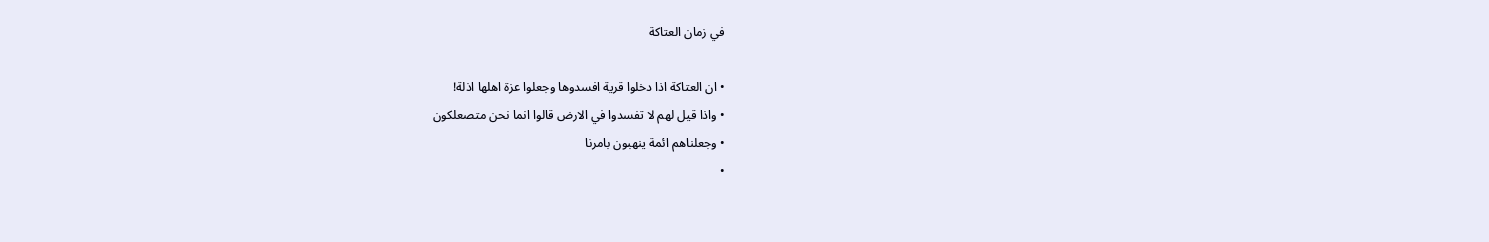في زمان العتاكة

• ان العتاكة اذا دخلوا قرية افسدوها وجعلوا عزة اهلها اذلة!
• واذا قيل لهم لا تفسدوا في الارض قالوا انما نحن متصعلكون
• وجعلناهم ائمة ينهبون بامرنا
•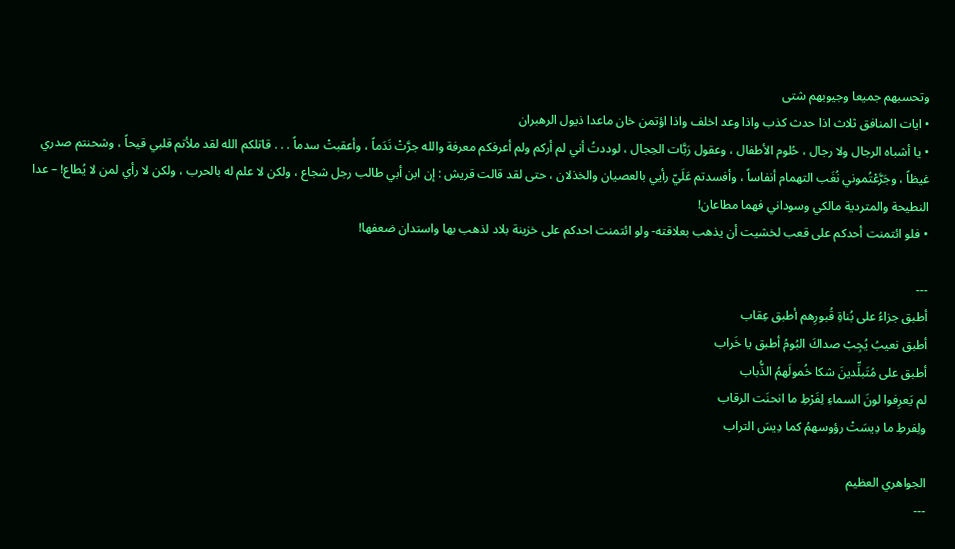وتحسبهم جميعا وجيوبهم شتى
• ايات المنافق ثلاث اذا حدث كذب واذا وعد اخلف واذا اؤتمن خان ماعدا ذيول الرهبران
• يا أشباه الرجال ولا رجال ، حُلوم الأطفال ، وعقول رَبَّات الحِجال ، لوددتُ أني لم أركم ولم أعرفكم معرفة والله جرَّتْ نَدَماً ، وأعقبتْ سدماً . . . قاتلكم الله لقد ملأتم قلبي قيحاً ، وشحنتم صدري غيظاً ، وجَرَّعْتُموني نُغَب التهمام أنفاساً ، وأفسدتم عَلَيّ رأيي بالعصيان والخذلان ، حتى لقد قالت قريش : إن ابن أبي طالب رجل شجاع ، ولكن لا علم له بالحرب ، ولكن لا رأي لمن لا يُطاع! – عدا النطيحة والمتردية مالكي وسوداني فهما مطاعان!
• فلو ائتمنت أحدكم على قعب لخشيت أن يذهب بعلاقته- ولو ائتمنت احدكم على خزينة بلاد لذهب بها واستدان ضعفها!

---
أطبق جزاءُ على بُناةِ قُبورِهم أطبق عِقاب
أطبق نعيبُ يُجِبْ صداكَ البُومُ أطبق يا خَراب
أطبق على مُتَبلِّدينَ شكا خُمولَهمُ الذُّباب
لم يَعرِفوا لونَ السماءِ لِفَرْطِ ما انحنَت الرقاب
ولِفرطِ ما دِيسَتْ رؤوسهمُ كما دِيسَ التراب

الجواهري العظيم
---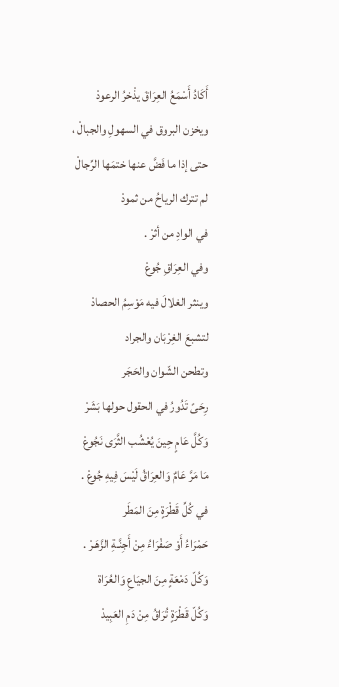أَكَادُ أَسْمَعُ العِرَاقَ يذْخرُ الرعودْ
ويخزن البروق في السهولِ والجبالْ ،
حتى إذا ما فَضَّ عنها ختمَها الرِّجالْ
لم تترك الرياحُ من ثمودْ
في الوادِ من أثرْ .
وفي العِرَاقِ جُوعْ
وينثر الغلالَ فيه مَوْسِمُ الحصادْ
لتشبعَ الغِرْبَان والجراد
وتطحن الشّوان والحَجَر
رِحَىً تَدُورُ في الحقول حولها بَشَرْ
وَكُلَّ عَامٍ حِينَ يُعْشُب الثَّرَى نَجُوعْ
مَا مَرَّ عَامٌ وَالعِرَاقُ لَيْسَ فِيهِ جُوعْ .
في كُلِّ قَطْرَةٍ مِنَ المَطَر
حَمْرَاءُ أَوْ صَفْرَاءُ مِنْ أَجِنَّـةِ الزَّهَـرْ .
وَكُلّ دَمْعَةٍ مِنَ الجيَاعِ وَالعُرَاة
وَكُلّ قَطْرَةٍ تُرَاقُ مِنْ دَمِ العَبِيدْ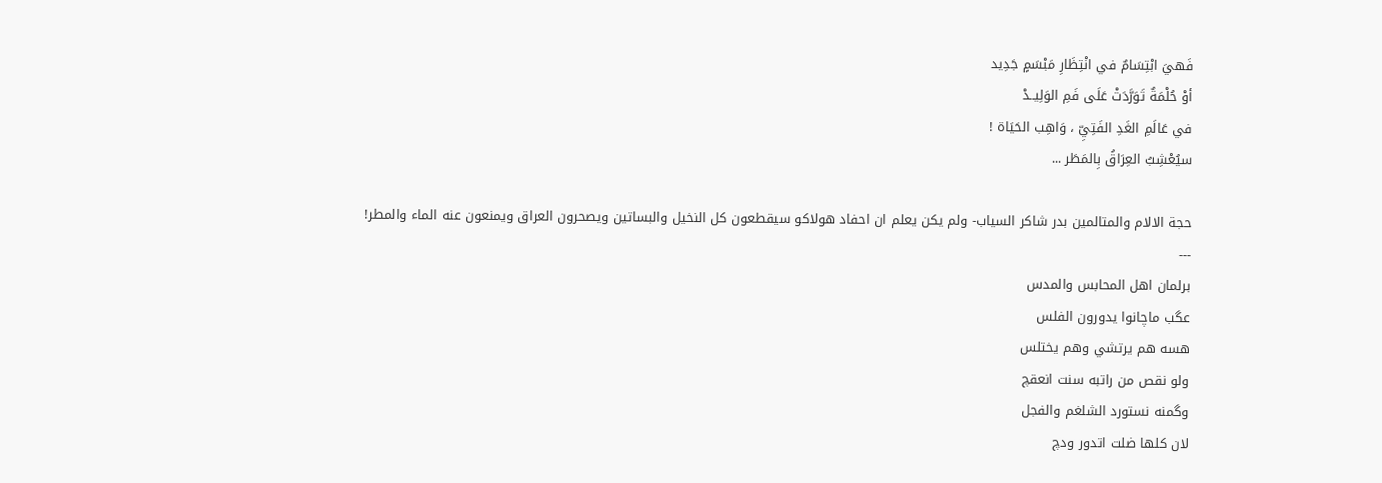فَهيَ ابْتِسَامٌ في انْتِظَارِ مَبْسَمٍ جَدِيد
أوْ حُلْمَةٌ تَوَرَّدَتْ عَلَى فَمِ الوَلِيــدْ
في عَالَمِ الغَدِ الفَتِيِّ ، وَاهِب الحَيَاة !
سيُعْشِبُ العِرَاقُ بِالمَطَر ...

حجة الالام والمتالمين بدر شاكر السياب- ولم يكن يعلم ان احفاد هولاكو سيقطعون كل النخيل والبساتين ويصحرون العراق ويمنعون عنه الماء والمطر!
---
برلمان اهل المحابس والمدس
عگب ماچانوا يدورون الفلس
هسه هم يرتشي وهم يختلس
ولو نقص من راتبه سنت انعقچ
وگمنه نستورد الشلغم والفجل
لان كلها ضلت اتدور ودچ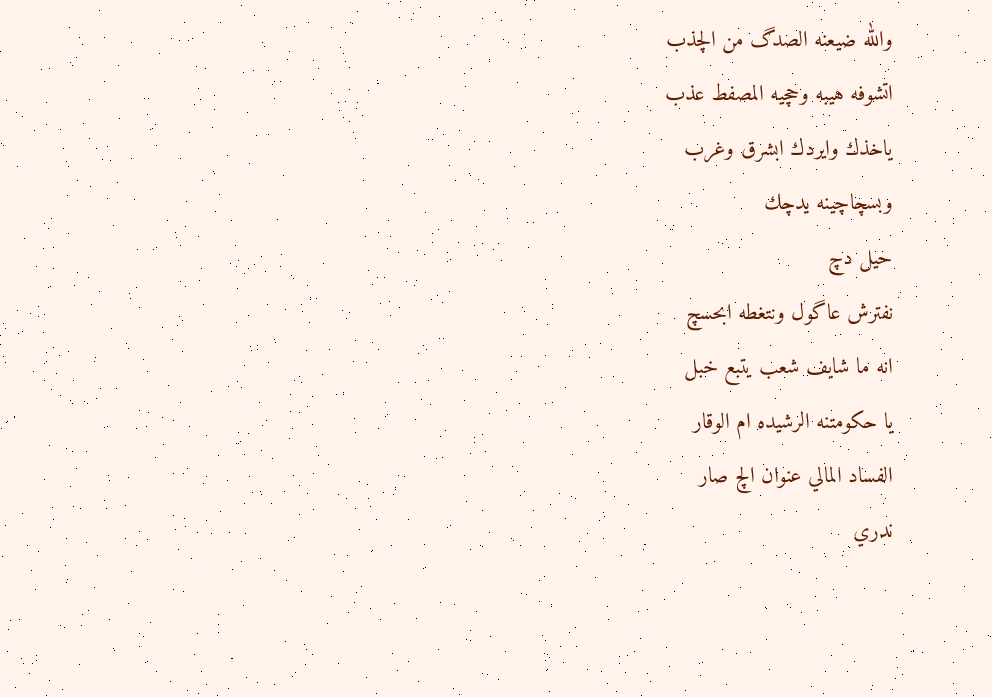والله ضيعنه الصدگ من الچذب
اتشوفه هيبه وحچيه المصفط عذب
ياخذك وايردك ابشرق وغرب
وبسچاچينه يدچك
حيل دچ
نفترش عاگول ونتغطه ابحسچ
انه ما شايف شعب يتبع خبل
يا حكومتنه الرشيده ام الوقار
الفساد المالي عنوان الچ صار
ندري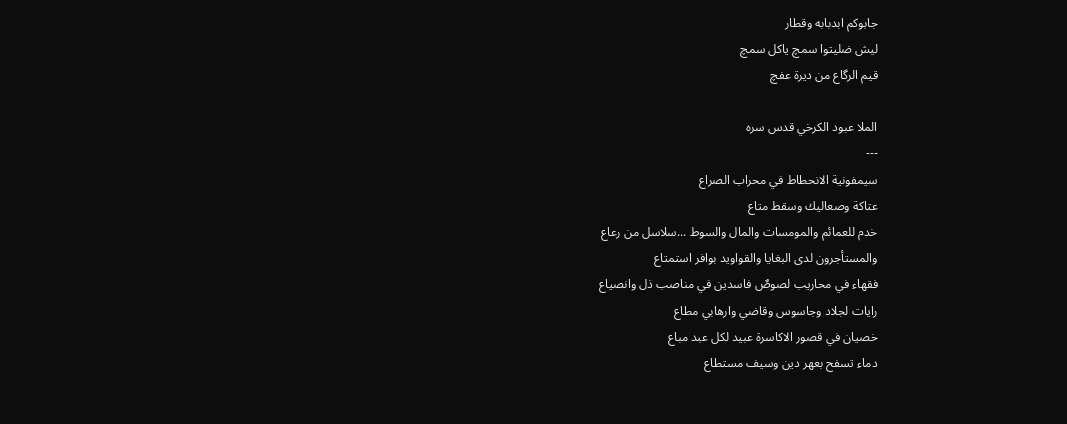جابوكم ابدبابه وقطار
ليش ضليتوا سمچ ياكل سمچ
قيم الرگاع من ديرة عفچ

الملا عبود الكرخي قدس سره
---
سيمفونية الانحطاط في محراب الصراع
عتاكة وصعاليك وسقط متاع
خدم للعمائم والمومسات والمال والسوط ...سلاسل من رعاع
والمستأجرون لدى البغايا والقواويد بوافر استمتاع
فقهاء في محاريب لصوصٌ فاسدين في مناصب ذل وانصياع
رايات لجلاد وجاسوس وقاضي وارهابي مطاع
خصيان في قصور الاكاسرة عبيد لكل عبد مباع
دماء تسفح بعهر دين وسيف مستطاع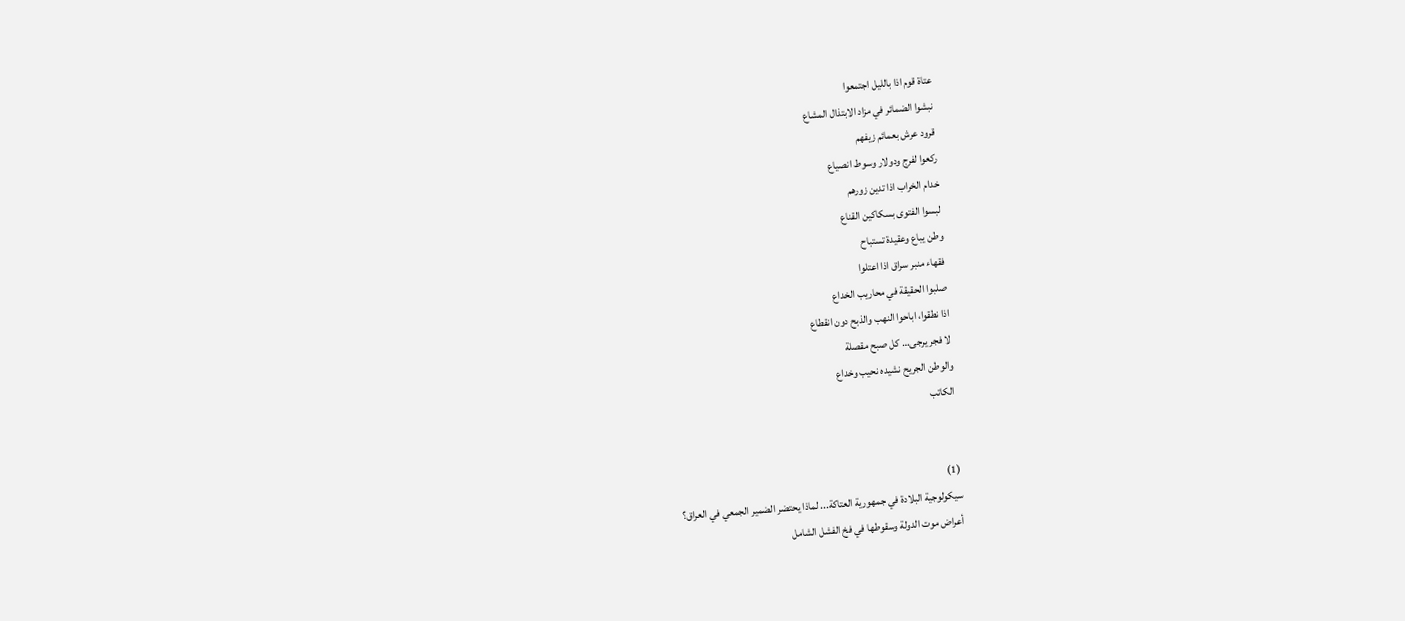عتاة قوم اذا بالليل اجتمعوا
نبشوا الضمائر في مزاد الابتذال المشاع
قرود عرش بعمائم زيفهم
ركعوا لفرج ودولار وسوط انصياع
خدام الخراب اذا تدين زورهم
لبسوا الفتوى بسكاكين القناع
وطن يباع وعقيدة تستباح
فقهاء منبر سراق اذا اعتلوا
صلبوا الحقيقة في محاريب الخداع
اذا نطقوا، اباحوا النهب والذبح دون انقطاع
لا فجر يرجى… كل صبح مقصلة
والوطن الجريح نشيده نحيب وخداع
الكاتب


(1)
سيكولوجية البلادة في جمهورية العتاكة... لماذا يحتضر الضمير الجمعي في العراق؟
أعراض موت الدولة وسقوطها في فخ الفشل الشامل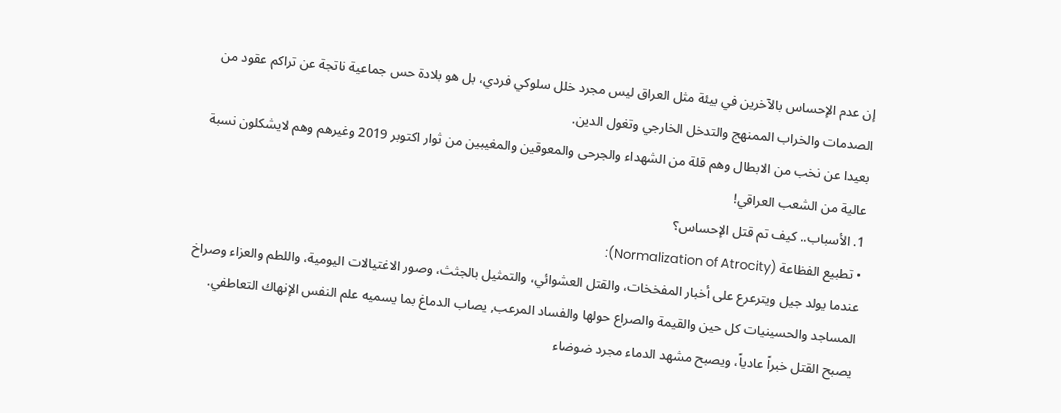إن عدم الإحساس بالآخرين في بيئة مثل العراق ليس مجرد خلل سلوكي فردي، بل هو بلادة حس جماعية ناتجة عن تراكم عقود من الصدمات والخراب الممنهج والتدخل الخارجي وتغول الدين.
بعيدا عن نخب من الابطال وهم قلة من الشهداء والجرحى والمعوقين والمغيبين من ثوار اكتوبر 2019 وغيرهم وهم لايشكلون نسبة عالية من الشعب العراقي!
1. الأسباب.. كيف تم قتل الإحساس؟
• تطبيع الفظاعة (Normalization of Atrocity):
عندما يولد جيل ويترعرع على أخبار المفخخات، والقتل العشوائي، والتمثيل بالجثث، وصور الاغتيالات اليومية، واللطم والعزاء وصراخ المساجد والحسينيات كل حين والقيمة والصراع حولها والفساد المرعب, يصاب الدماغ بما يسميه علم النفس الإنهاك التعاطفي. يصبح القتل خبراً عادياً، ويصبح مشهد الدماء مجرد ضوضاء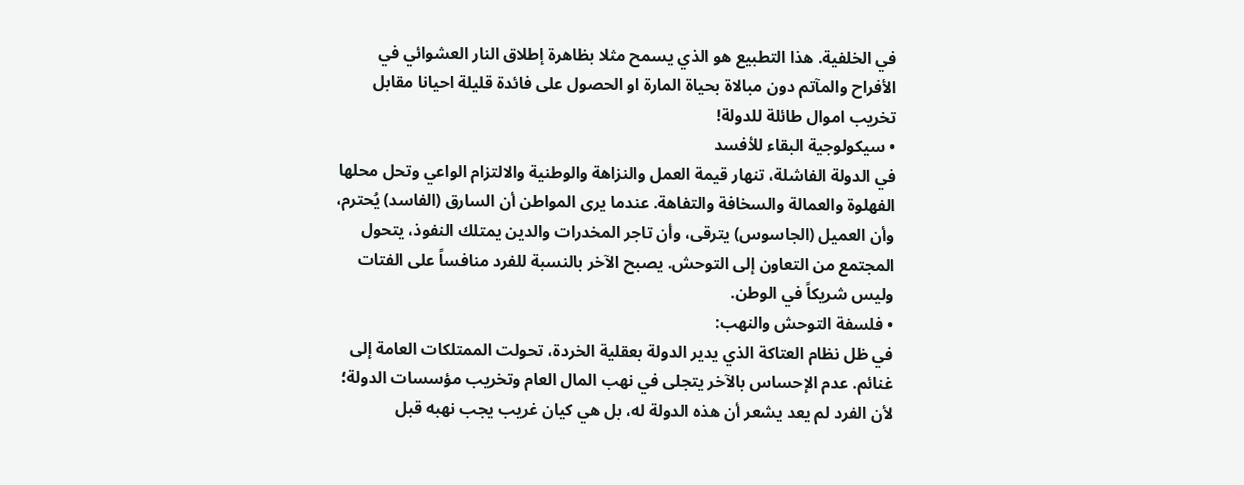في الخلفية. هذا التطبيع هو الذي يسمح مثلا بظاهرة إطلاق النار العشوائي في الأفراح والمآتم دون مبالاة بحياة المارة او الحصول على فائدة قليلة احيانا مقابل تخريب اموال طائلة للدولة!
• سيكولوجية البقاء للأفسد
في الدولة الفاشلة، تنهار قيمة العمل والنزاهة والوطنية والالتزام الواعي وتحل محلها الفهلوة والعمالة والسخافة والتفاهة. عندما يرى المواطن أن السارق (الفاسد) يُحترم، وأن العميل (الجاسوس) يترقى، وأن تاجر المخدرات والدين يمتلك النفوذ، يتحول المجتمع من التعاون إلى التوحش. يصبح الآخر بالنسبة للفرد منافساً على الفتات وليس شريكاً في الوطن.
• فلسفة التوحش والنهب:
في ظل نظام العتاكة الذي يدير الدولة بعقلية الخردة، تحولت الممتلكات العامة إلى غنائم. عدم الإحساس بالآخر يتجلى في نهب المال العام وتخريب مؤسسات الدولة؛ لأن الفرد لم يعد يشعر أن هذه الدولة له، بل هي كيان غريب يجب نهبه قبل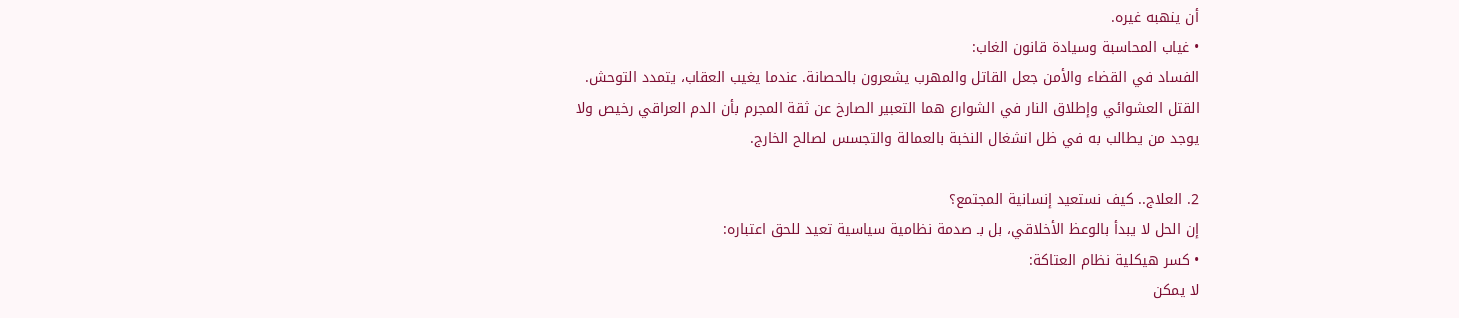أن ينهبه غيره.
• غياب المحاسبة وسيادة قانون الغاب:
الفساد في القضاء والأمن جعل القاتل والمهرب يشعرون بالحصانة. عندما يغيب العقاب، يتمدد التوحش. القتل العشوائي وإطلاق النار في الشوارع هما التعبير الصارخ عن ثقة المجرم بأن الدم العراقي رخيص ولا يوجد من يطالب به في ظل انشغال النخبة بالعمالة والتجسس لصالح الخارج.

2. العلاج.. كيف نستعيد إنسانية المجتمع؟
إن الحل لا يبدأ بالوعظ الأخلاقي، بل بـ صدمة نظامية سياسية تعيد للحق اعتباره:
• كسر هيكلية نظام العتاكة:
لا يمكن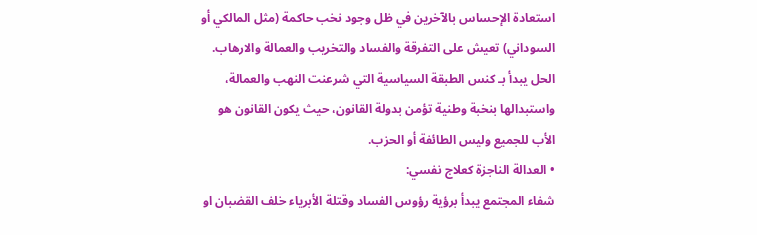استعادة الإحساس بالآخرين في ظل وجود نخب حاكمة (مثل المالكي أو السوداني) تعيش على التفرقة والفساد والتخريب والعمالة والارهاب. الحل يبدأ بـ كنس الطبقة السياسية التي شرعنت النهب والعمالة، واستبدالها بنخبة وطنية تؤمن بدولة القانون، حيث يكون القانون هو الأب للجميع وليس الطائفة أو الحزب.
• العدالة الناجزة كعلاج نفسي:
شفاء المجتمع يبدأ برؤية رؤوس الفساد وقتلة الأبرياء خلف القضبان او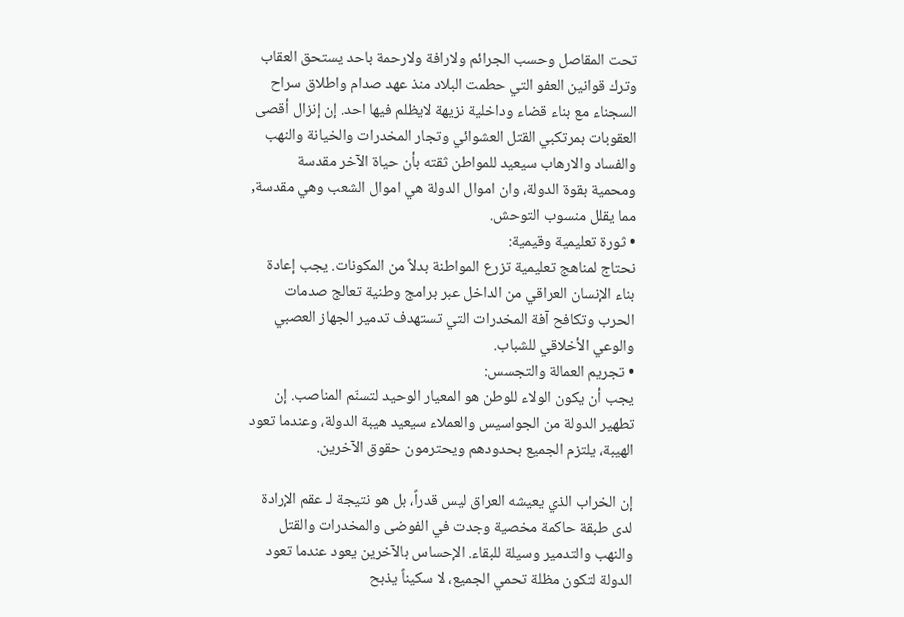تحت المقاصل وحسب الجرائم ولارافة ولارحمة باحد يستحق العقاب وترك قوانين العفو التي حطمت البلاد منذ عهد صدام واطلاق سراح السجناء مع بناء قضاء وداخلية نزيهة لايظلم فيها احد. إن إنزال أقصى العقوبات بمرتكبي القتل العشوائي وتجار المخدرات والخيانة والنهب والفساد والارهاب سيعيد للمواطن ثقته بأن حياة الآخر مقدسة ومحمية بقوة الدولة، وان اموال الدولة هي اموال الشعب وهي مقدسة, مما يقلل منسوب التوحش.
• ثورة تعليمية وقيمية:
نحتاج لمناهج تعليمية تزرع المواطنة بدلاً من المكونات. يجب إعادة بناء الإنسان العراقي من الداخل عبر برامج وطنية تعالج صدمات الحرب وتكافح آفة المخدرات التي تستهدف تدمير الجهاز العصبي والوعي الأخلاقي للشباب.
• تجريم العمالة والتجسس:
يجب أن يكون الولاء للوطن هو المعيار الوحيد لتسنّم المناصب. إن تطهير الدولة من الجواسيس والعملاء سيعيد هيبة الدولة، وعندما تعود الهيبة، يلتزم الجميع بحدودهم ويحترمون حقوق الآخرين.

إن الخراب الذي يعيشه العراق ليس قدراً، بل هو نتيجة لـ عقم الإرادة لدى طبقة حاكمة مخصية وجدت في الفوضى والمخدرات والقتل والنهب والتدمير وسيلة للبقاء. الإحساس بالآخرين يعود عندما تعود الدولة لتكون مظلة تحمي الجميع، لا سكيناً يذبح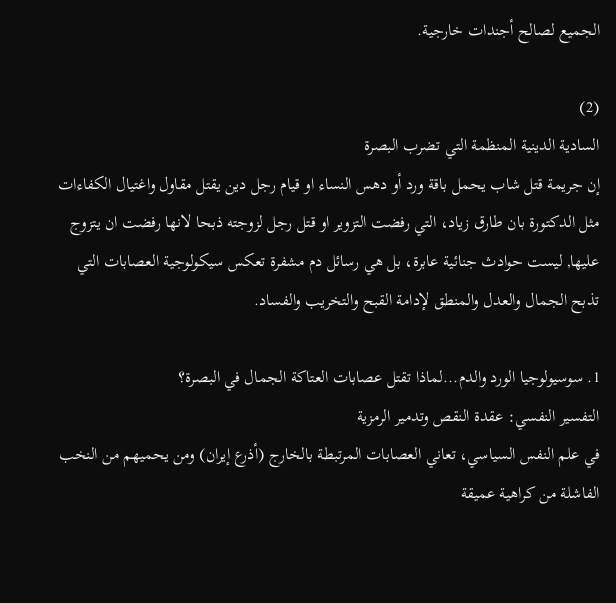الجميع لصالح أجندات خارجية.

(2)
السادية الدينية المنظمة التي تضرب البصرة
إن جريمة قتل شاب يحمل باقة ورد أو دهس النساء او قيام رجل دين يقتل مقاول واغتيال الكفاءات مثل الدكتورة بان طارق زياد، التي رفضت التزوير او قتل رجل لزوجته ذبحا لانها رفضت ان يتزوج عليها, ليست حوادث جنائية عابرة، بل هي رسائل دم مشفرة تعكس سيكولوجية العصابات التي تذبح الجمال والعدل والمنطق لإدامة القبح والتخريب والفساد.

1. سوسيولوجيا الورد والدم...لماذا تقتل عصابات العتاكة الجمال في البصرة؟
التفسير النفسي: عقدة النقص وتدمير الرمزية
في علم النفس السياسي، تعاني العصابات المرتبطة بالخارج (أذرع إيران) ومن يحميهم من النخب الفاشلة من كراهية عميقة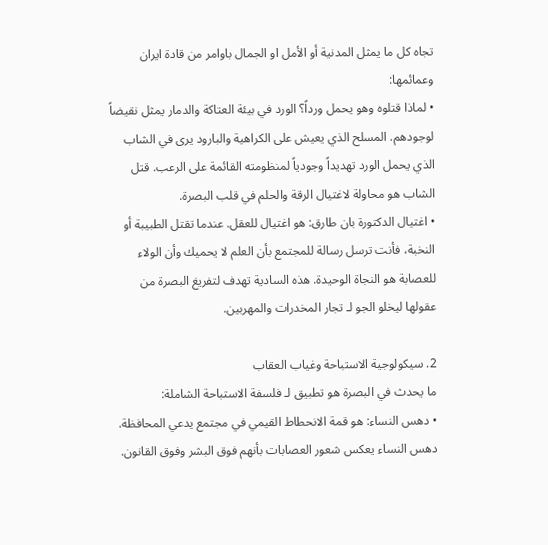تجاه كل ما يمثل المدنية أو الأمل او الجمال باوامر من قادة ايران وعمائمها:
• لماذا قتلوه وهو يحمل ورداً؟ الورد في بيئة العتاكة والدمار يمثل نقيضاً لوجودهم. المسلح الذي يعيش على الكراهية والبارود يرى في الشاب الذي يحمل الورد تهديداً وجودياً لمنظومته القائمة على الرعب. قتل الشاب هو محاولة لاغتيال الرقة والحلم في قلب البصرة.
• اغتيال الدكتورة بان طارق: هو اغتيال للعقل. عندما تقتل الطبيبة أو النخبة، فأنت ترسل رسالة للمجتمع بأن العلم لا يحميك وأن الولاء للعصابة هو النجاة الوحيدة. هذه السادية تهدف لتفريغ البصرة من عقولها ليخلو الجو لـ تجار المخدرات والمهربين.

2. سيكولوجية الاستباحة وغياب العقاب
ما يحدث في البصرة هو تطبيق لـ فلسفة الاستباحة الشاملة:
• دهس النساء: هو قمة الانحطاط القيمي في مجتمع يدعي المحافظة. دهس النساء يعكس شعور العصابات بأنهم فوق البشر وفوق القانون.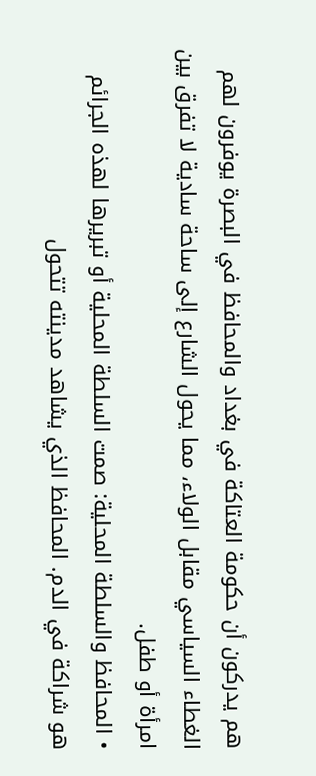هم يدركون أن حكومة العتاكة في بغداد والمحافظ في البصرة يوفرون لهم الغطاء السياسي مقابل الولاء، مما يحول الشارع إلى ساحة سادية لا تفرق بين امرأة أو طفل.
• المحافظ والسلطة المحلية: صمت السلطة المحلية أو تبريرها لهذه الجرائم هو شراكة في الدم. المحافظ الذي يشاهد مدينته تتحول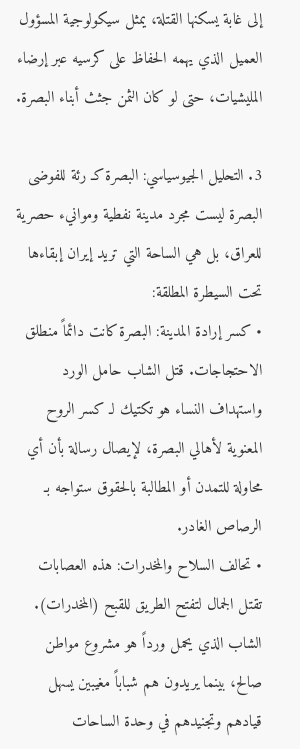إلى غابة يسكنها القتلة، يمثل سيكولوجية المسؤول العميل الذي يهمه الحفاظ على كرسيه عبر إرضاء المليشيات، حتى لو كان الثمن جثث أبناء البصرة.

3. التحليل الجيوسياسي: البصرة كـ رئة للفوضى
البصرة ليست مجرد مدينة نفطية وموانيء حصرية للعراق، بل هي الساحة التي تريد إيران إبقاءها تحت السيطرة المطلقة:
• كسر إرادة المدينة: البصرة كانت دائماً منطلق الاحتجاجات. قتل الشاب حامل الورد واستهداف النساء هو تكتيك لـ كسر الروح المعنوية لأهالي البصرة، لإيصال رسالة بأن أي محاولة للتمدن أو المطالبة بالحقوق ستواجه بـ الرصاص الغادر.
• تحالف السلاح والمخدرات: هذه العصابات تقتل الجمال لتفتح الطريق للقبح (المخدرات). الشاب الذي يحمل ورداً هو مشروع مواطن صالح، بينما يريدون هم شباباً مغيبين يسهل قيادهم وتجنيدهم في وحدة الساحات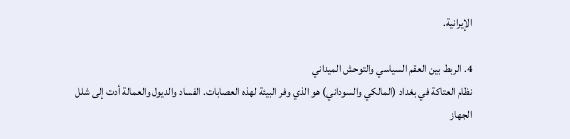الإيرانية.

4. الربط بين العقم السياسي والتوحش الميداني
نظام العتاكة في بغداد (المالكي والسوداني) هو الذي وفر البيئة لهذه العصابات. الفساد والديول والعمالة أدت إلى شلل الجهاز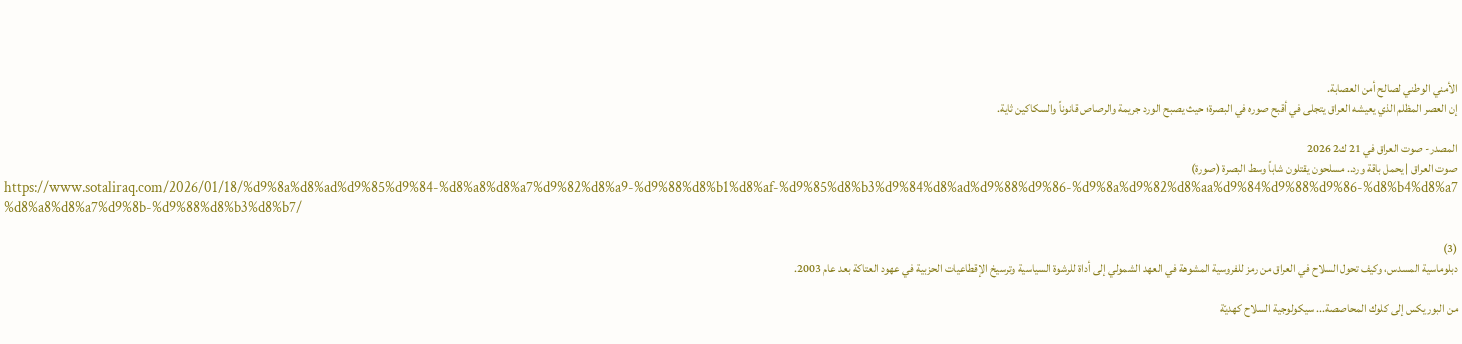الأمني الوطني لصالح أمن العصابة.
إن العصر المظلم الذي يعيشه العراق يتجلى في أقبح صوره في البصرة؛ حيث يصبح الورد جريمة والرصاص قانوناً والسكاكين ثاية.

المصدر- صوت العراق في 21 ك2 2026
صوت العراق | يحمل باقة ورد.. مسلحون يقتلون شاباً وسط البصرة (صورة)
https://www.sotaliraq.com/2026/01/18/%d9%8a%d8%ad%d9%85%d9%84-%d8%a8%d8%a7%d9%82%d8%a9-%d9%88%d8%b1%d8%af-%d9%85%d8%b3%d9%84%d8%ad%d9%88%d9%86-%d9%8a%d9%82%d8%aa%d9%84%d9%88%d9%86-%d8%b4%d8%a7%d8%a8%d8%a7%d9%8b-%d9%88%d8%b3%d8%b7/

(3)
دبلوماسية المسدس، وكيف تحول السلاح في العراق من رمز للفروسية المشوهة في العهد الشمولي إلى أداة للرشوة السياسية وترسيخ الإقطاعيات الحزبية في عهود العتاكة بعد عام 2003.

من البوريكس إلى كلوك المحاصصة... سيكولوجية السلاح كهديّة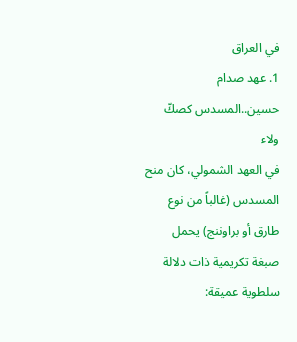في العراق
1. عهد صدام حسين..المسدس كصكّ ولاء
في العهد الشمولي، كان منح المسدس (غالباً من نوع طارق أو براوننج) يحمل صبغة تكريمية ذات دلالة سلطوية عميقة: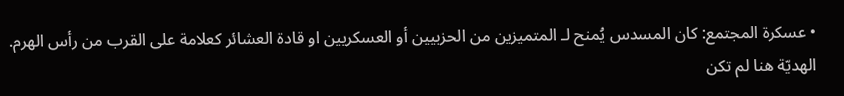• عسكرة المجتمع: كان المسدس يُمنح لـ المتميزين من الحزبيين أو العسكريين او قادة العشائر كعلامة على القرب من رأس الهرم. الهديّة هنا لم تكن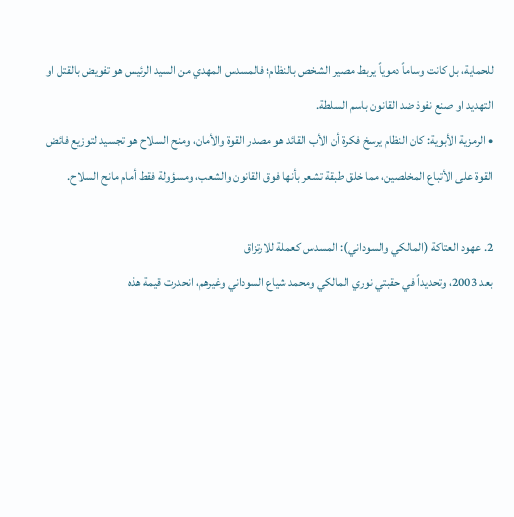للحماية، بل كانت وساماً دموياً يربط مصير الشخص بالنظام؛ فالمسدس المهدي من السيد الرئيس هو تفويض بالقتل او التهديد او صنع نفوذ ضد القانون باسم السلطة.
• الرمزية الأبوية: كان النظام يرسخ فكرة أن الأب القائد هو مصدر القوة والأمان، ومنح السلاح هو تجسيد لتوزيع فائض القوة على الأتباع المخلصين، مما خلق طبقة تشعر بأنها فوق القانون والشعب، ومسؤولة فقط أمام مانح السلاح.

2. عهود العتاكة (المالكي والسوداني): المسدس كعملة للارتزاق
بعد 2003، وتحديداً في حقبتي نوري المالكي ومحمد شياع السوداني وغيرهم، انحدرت قيمة هذه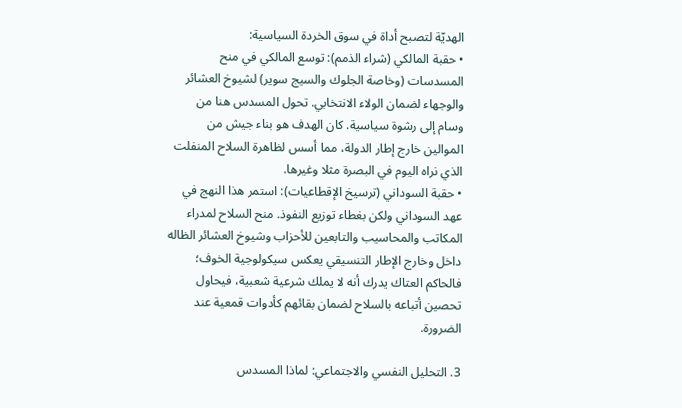الهديّة لتصبح أداة في سوق الخردة السياسية:
• حقبة المالكي (شراء الذمم): توسع المالكي في منح المسدسات (وخاصة الجلوك والسيج سوير) لشيوخ العشائر والوجهاء لضمان الولاء الانتخابي. تحول المسدس هنا من وسام إلى رشوة سياسية. كان الهدف هو بناء جيش من الموالين خارج إطار الدولة، مما أسس لظاهرة السلاح المنفلت الذي نراه اليوم في البصرة مثلا وغيرها.
• حقبة السوداني (ترسيخ الإقطاعيات): استمر هذا النهج في عهد السوداني ولكن بغطاء توزيع النفوذ. منح السلاح لمدراء المكاتب والمحاسيب والتابعين للأحزاب وشيوخ العشائر الظاله داخل وخارج الإطار التنسيقي يعكس سيكولوجية الخوف؛ فالحاكم العتاك يدرك أنه لا يملك شرعية شعبية، فيحاول تحصين أتباعه بالسلاح لضمان بقائهم كأدوات قمعية عند الضرورة.

3. التحليل النفسي والاجتماعي: لماذا المسدس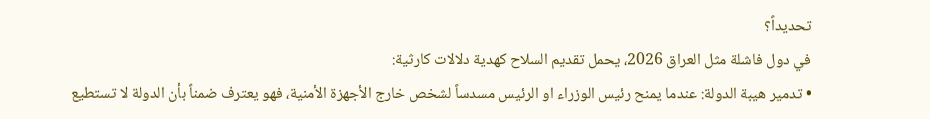تحديداً؟
في دول فاشلة مثل العراق 2026، يحمل تقديم السلاح كهدية دلالات كارثية:
• تدمير هيبة الدولة: عندما يمنح رئيس الوزراء او الرئيس مسدساً لشخص خارج الأجهزة الأمنية، فهو يعترف ضمناً بأن الدولة لا تستطيع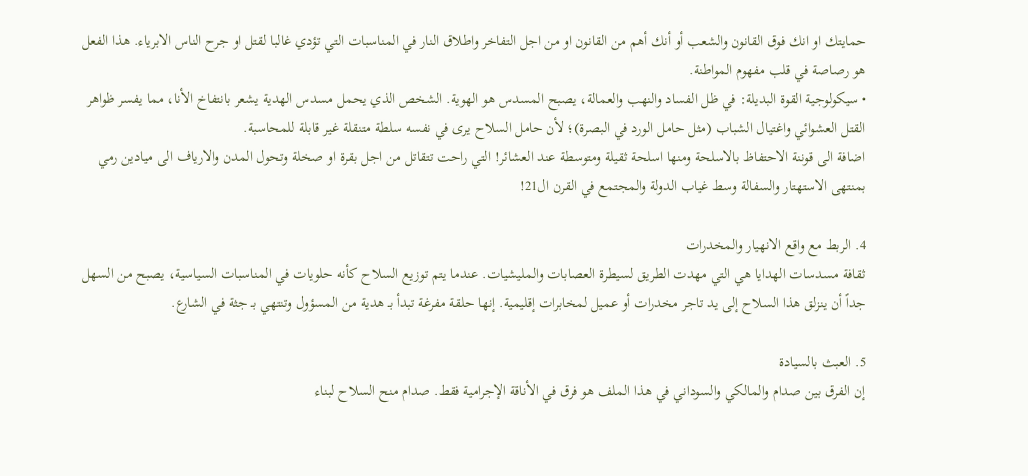حمايتك او انك فوق القانون والشعب أو أنك أهم من القانون او من اجل التفاخر واطلاق النار في المناسبات التي تؤدي غالبا لقتل او جرح الناس الابرياء. هذا الفعل هو رصاصة في قلب مفهوم المواطنة.
• سيكولوجية القوة البديلة: في ظل الفساد والنهب والعمالة، يصبح المسدس هو الهوية. الشخص الذي يحمل مسدس الهدية يشعر بانتفاخ الأنا، مما يفسر ظواهر القتل العشوائي واغتيال الشباب (مثل حامل الورد في البصرة)؛ لأن حامل السلاح يرى في نفسه سلطة متنقلة غير قابلة للمحاسبة.
اضافة الى قوننة الاحتفاظ بالاسلحة ومنها اسلحة ثقيلة ومتوسطة عند العشائر! التي راحت تتقاتل من اجل بقرة او صخلة وتحول المدن والارياف الى ميادين رمي بمنتهى الاستهتار والسفالة وسط غياب الدولة والمجتمع في القرن ال21!

4. الربط مع واقع الانهيار والمخدرات
ثقافة مسدسات الهدايا هي التي مهدت الطريق لسيطرة العصابات والمليشيات. عندما يتم توزيع السلاح كأنه حلويات في المناسبات السياسية، يصبح من السهل جداً أن ينزلق هذا السلاح إلى يد تاجر مخدرات أو عميل لمخابرات إقليمية. إنها حلقة مفرغة تبدأ بـ هدية من المسؤول وتنتهي بـ جثة في الشارع.

5. العبث بالسيادة
إن الفرق بين صدام والمالكي والسوداني في هذا الملف هو فرق في الأناقة الإجرامية فقط. صدام منح السلاح لبناء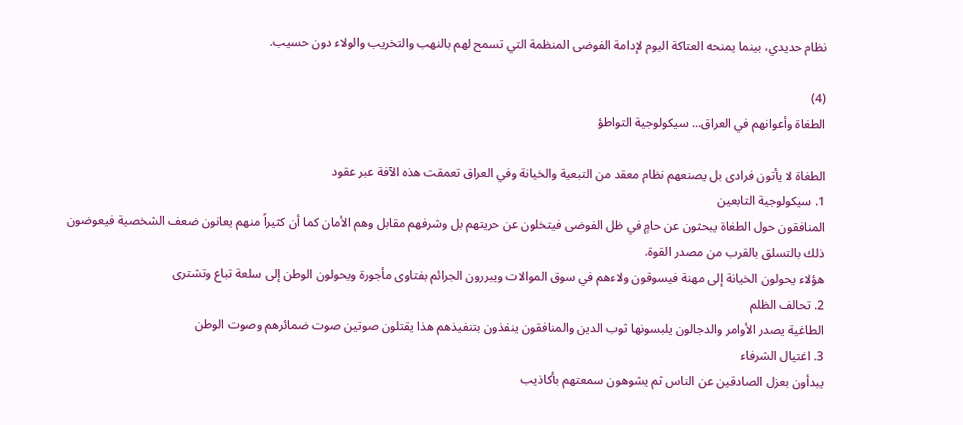نظام حديدي، بينما يمنحه العتاكة اليوم لإدامة الفوضى المنظمة التي تسمح لهم بالنهب والتخريب والولاء دون حسيب.

(4)
الطغاة وأعوانهم في العراق... سيكولوجية التواطؤ

الطغاة لا يأتون فرادى بل يصنعهم نظام معقد من التبعية والخيانة وفي العراق تعمقت هذه الآفة عبر عقود
1. سيكولوجية التابعين
المنافقون حول الطغاة يبحثون عن حامٍ في ظل الفوضى فيتخلون عن حريتهم بل وشرفهم مقابل وهم الأمان كما أن كثيراً منهم يعانون ضعف الشخصية فيعوضون ذلك بالتسلق بالقرب من مصدر القوة.
هؤلاء يحولون الخيانة إلى مهنة فيسوقون ولاءهم في سوق الموالات ويبررون الجرائم بفتاوى مأجورة ويحولون الوطن إلى سلعة تباع وتشترى
2. تحالف الظلم
الطاغية يصدر الأوامر والدجالون يلبسونها ثوب الدين والمنافقون ينفذون بتنفيذهم هذا يقتلون صوتين صوت ضمائرهم وصوت الوطن
3. اغتيال الشرفاء
يبدأون بعزل الصادقين عن الناس ثم يشوهون سمعتهم بأكاذيب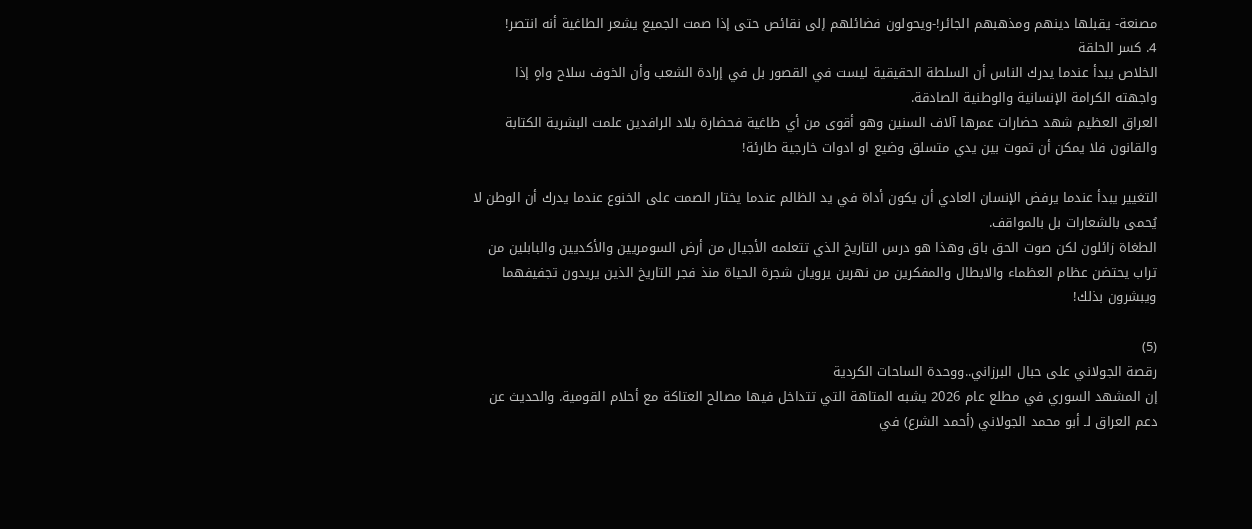مصنعة- يقبلها دينهم ومذهبهم الجائر!-ويحولون فضائلهم إلى نقائص حتى إذا صمت الجميع يشعر الطاغية أنه انتصر!
4. كسر الحلقة
الخلاص يبدأ عندما يدرك الناس أن السلطة الحقيقية ليست في القصور بل في إرادة الشعب وأن الخوف سلاح واهٍ إذا واجهته الكرامة الإنسانية والوطنية الصادقة.
العراق العظيم شهد حضارات عمرها آلاف السنين وهو أقوى من أي طاغية فحضارة بلاد الرافدين علمت البشرية الكتابة والقانون فلا يمكن أن تموت بين يدي متسلق وضيع او ادوات خارجية طارئة!

التغيير يبدأ عندما يرفض الإنسان العادي أن يكون أداة في يد الظالم عندما يختار الصمت على الخنوع عندما يدرك أن الوطن لا يُحمى بالشعارات بل بالمواقف.
الطغاة زائلون لكن صوت الحق باق وهذا هو درس التاريخ الذي تتعلمه الأجيال من أرض السومريين والأكديين والبابلين من تراب يحتضن عظام العظماء والابطال والمفكرين من نهرين يرويان شجرة الحياة منذ فجر التاريخ الذين يريدون تجفيفهما ويبشرون بذلك!

(5)
رقصة الجولاني على حبال البرزاني..ووحدة الساحات الكردية
إن المشهد السوري في مطلع عام 2026 يشبه المتاهة التي تتداخل فيها مصالح العتاكة مع أحلام القومية. والحديث عن دعم العراق لـ أبو محمد الجولاني (أحمد الشرع) في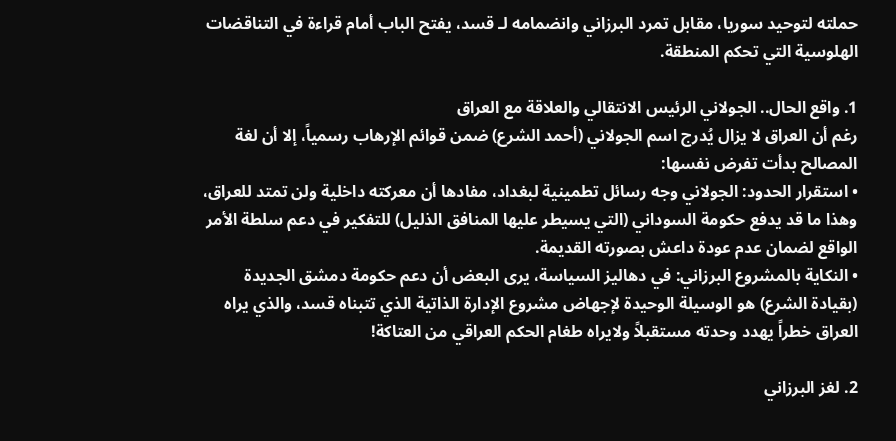حملته لتوحيد سوريا، مقابل تمرد البرزاني وانضمامه لـ قسد، يفتح الباب أمام قراءة في التناقضات الهلوسية التي تحكم المنطقة.

1. واقع الحال.. الجولاني الرئيس الانتقالي والعلاقة مع العراق
رغم أن العراق لا يزال يُدرج اسم الجولاني (أحمد الشرع) ضمن قوائم الإرهاب رسمياً، إلا أن لغة المصالح بدأت تفرض نفسها:
• استقرار الحدود: الجولاني وجه رسائل تطمينية لبغداد، مفادها أن معركته داخلية ولن تمتد للعراق، وهذا ما قد يدفع حكومة السوداني (التي يسيطر عليها المنافق الذليل) للتفكير في دعم سلطة الأمر الواقع لضمان عدم عودة داعش بصورته القديمة.
• النكاية بالمشروع البرزاني: في دهاليز السياسة، يرى البعض أن دعم حكومة دمشق الجديدة (بقيادة الشرع) هو الوسيلة الوحيدة لإجهاض مشروع الإدارة الذاتية الذي تتبناه قسد، والذي يراه العراق خطراً يهدد وحدته مستقبلاً ولايراه طغام الحكم العراقي من العتاكة!

2. لغز البرزاني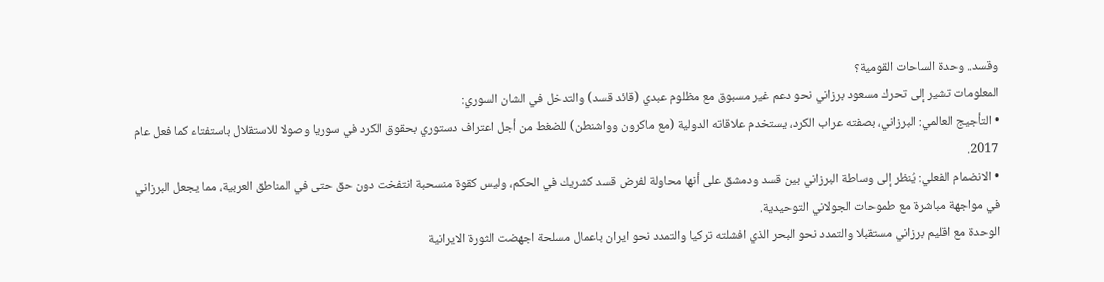وقسد.. وحدة الساحات القومية؟
المعلومات تشير إلى تحرك مسعود برزاني نحو دعم غير مسبوق مع مظلوم عبدي (قائد قسد) والتدخل في الشان السوري:
• التأجيج العالمي: البرزاني، بصفته عراب الكرد، يستخدم علاقاته الدولية (مع ماكرون وواشنطن) للضغط من أجل اعتراف دستوري بحقوق الكرد في سوريا وصولا للاستقلال باستفتاء كما فعل عام 2017.
• الانضمام الفعلي: يُنظر إلى وساطة البرزاني بين قسد ودمشق على أنها محاولة لفرض قسد كشريك في الحكم، وليس كقوة منسحبة انتفخت دون حق حتى في المناطق العربية، مما يجعل البرزاني في مواجهة مباشرة مع طموحات الجولاني التوحيدية.
الوحدة مع اقليم برزاني مستقبلا والتمدد نحو البحر الذي افشلته تركيا والتمدد نحو ايران باعمال مسلحة اجهضت الثورة الايرانية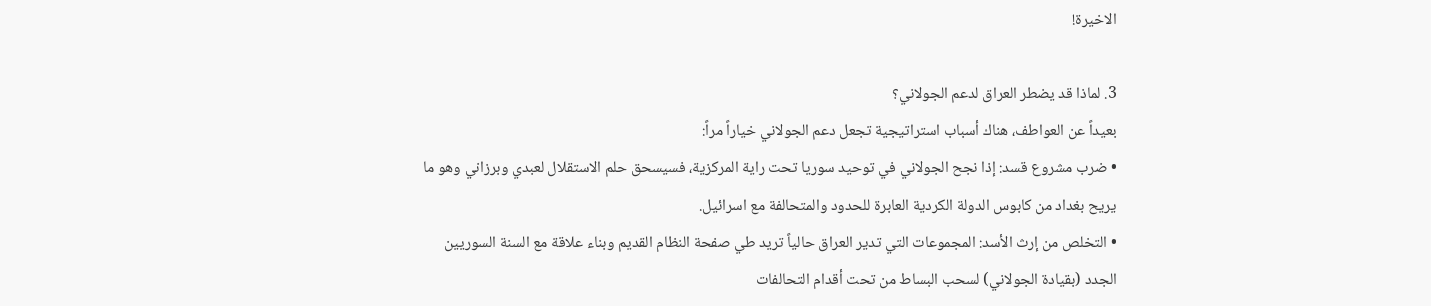الاخيرة!

3. لماذا قد يضطر العراق لدعم الجولاني؟
بعيداً عن العواطف، هناك أسباب استراتيجية تجعل دعم الجولاني خياراً مراً:
• ضرب مشروع قسد: إذا نجح الجولاني في توحيد سوريا تحت راية المركزية، فسيسحق حلم الاستقلال لعبدي وبرزاني وهو ما يريح بغداد من كابوس الدولة الكردية العابرة للحدود والمتحالفة مع اسرائيل.
• التخلص من إرث الأسد: المجموعات التي تدير العراق حالياً تريد طي صفحة النظام القديم وبناء علاقة مع السنة السوريين الجدد (بقيادة الجولاني) لسحب البساط من تحت أقدام التحالفات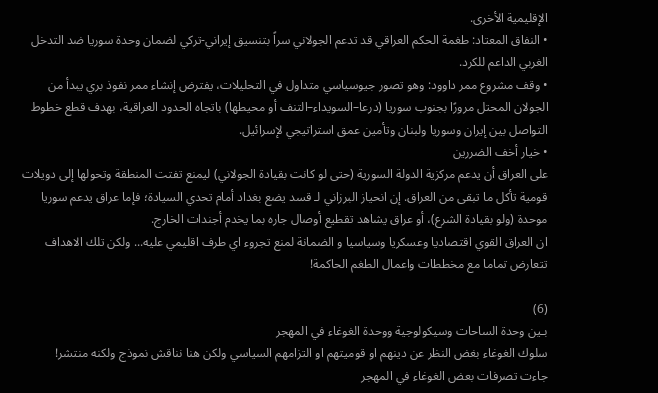الإقليمية الأخرى.
• النفاق المعتاد: طغمة الحكم العراقي قد تدعم الجولاني سراً بتنسيق إيراني-تركي لضمان وحدة سوريا ضد التدخل الغربي الداعم للكرد.
• وقف مشروع ممر داوود: وهو تصور جيوسياسي متداول في التحليلات، يفترض إنشاء ممر نفوذ بري يبدأ من الجولان المحتل مرورًا بجنوب سوريا (درعا–السويداء–التنف أو محيطها) باتجاه الحدود العراقية، بهدف قطع خطوط التواصل بين إيران وسوريا ولبنان وتأمين عمق استراتيجي لإسرائيل.
• خيار أخف الضررين
على العراق أن يدعم مركزية الدولة السورية (حتى لو كانت بقيادة الجولاني) ليمنع تفتت المنطقة وتحولها إلى دويلات قومية تأكل ما تبقى من العراق. إن انحياز البرزاني لـ قسد يضع بغداد أمام تحدي السيادة؛ فإما عراق يدعم سوريا موحدة (ولو بقيادة الشرع)، أو عراق يشاهد تقطيع أوصال جاره بما يخدم أجندات الخارج.
ان العراق القوي اقتصاديا وعسكريا وسياسيا و الضمانة لمنع تجروء اي طرف اقليمي عليه... ولكن تلك الاهداف تتعارض تماما مع مخططات واعمال الطغم الحاكمة!

(6)
بـين وحدة الساحات وسيكولوجية ووحدة الغوغاء في المهجر
سلوك الغوغاء بغض النظر عن دينهم او قوميتهم او التزامهم السياسي ولكن هنا نناقش نموذج ولكنه منتشر!
جاءت تصرفات بعض الغوغاء في المهجر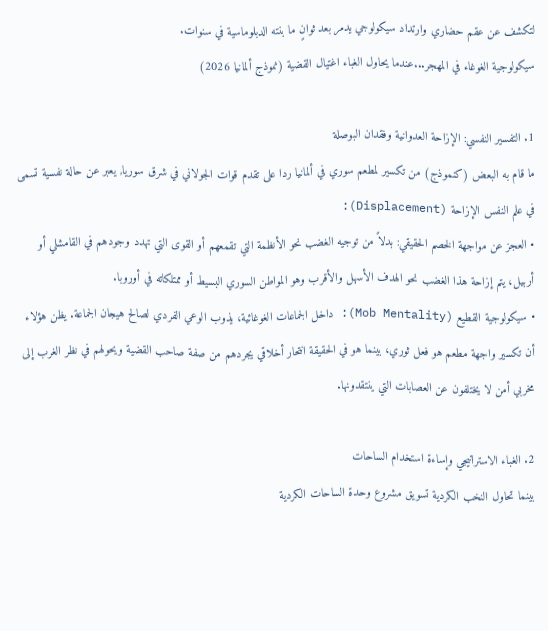لتكشف عن عقم حضاري وارتداد سيكولوجي يدمر بعد ثوانٍ ما بنته الدبلوماسية في سنوات.
سيكولوجية الغوغاء في المهجر...عندما يحاول الغباء اغتيال القضية (نموذج ألمانيا 2026)

1. التفسير النفسي: الإزاحة العدوانية وفقدان البوصلة
ما قام به البعض (كنموذج) من تكسير لمطعم سوري في ألمانيا ردا على تقدم قوات الجولاني في شرق سوريا, يعبر عن حالة نفسية تسمى في علم النفس الإزاحة (Displacement):
• العجز عن مواجهة الخصم الحقيقي: بدلاً من توجيه الغضب نحو الأنظمة التي تقمعهم أو القوى التي تهدد وجودهم في القامشلي أو أربيل، يتم إزاحة هذا الغضب نحو الهدف الأسهل والأقرب وهو المواطن السوري البسيط أو ممتلكاته في أوروبا.
• سيكولوجية القطيع (Mob Mentality): داخل الجماعات الغوغائية، يذوب الوعي الفردي لصالح هيجان الجماعة. يظن هؤلاء أن تكسير واجهة مطعم هو فعل ثوري، بينما هو في الحقيقة انتحار أخلاقي يجردهم من صفة صاحب القضية ويحولهم في نظر الغرب إلى مخربي أمن لا يختلفون عن العصابات التي ينتقدونها.

2. الغباء الاستراتيجي وإساءة استخدام الساحات
بينما تحاول النخب الكردية تسويق مشروع وحدة الساحات الكردية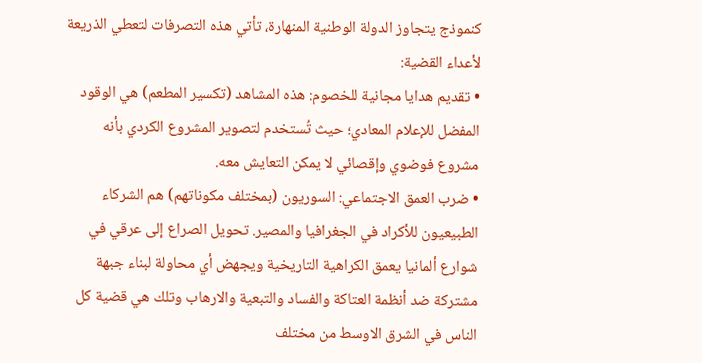كنموذج يتجاوز الدولة الوطنية المنهارة، تأتي هذه التصرفات لتعطي الذريعة لأعداء القضية:
• تقديم هدايا مجانية للخصوم: هذه المشاهد (تكسير المطعم) هي الوقود المفضل للإعلام المعادي؛ حيث تُستخدم لتصوير المشروع الكردي بأنه مشروع فوضوي وإقصائي لا يمكن التعايش معه.
• ضرب العمق الاجتماعي: السوريون (بمختلف مكوناتهم) هم الشركاء الطبيعيون للأكراد في الجغرافيا والمصير. تحويل الصراع إلى عرقي في شوارع ألمانيا يعمق الكراهية التاريخية ويجهض أي محاولة لبناء جبهة مشتركة ضد أنظمة العتاكة والفساد والتبعية والارهاب وتلك هي قضية كل الناس في الشرق الاوسط من مختلف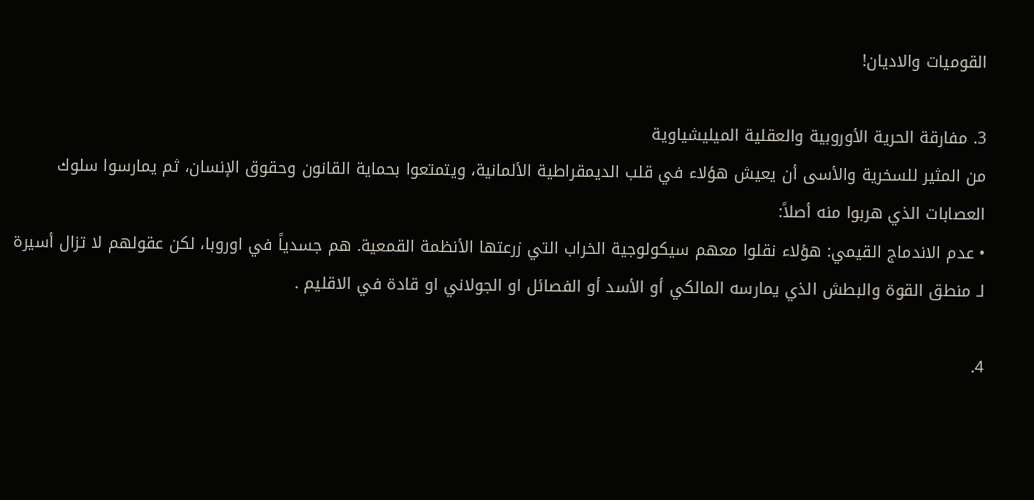القوميات والاديان!

3. مفارقة الحرية الأوروبية والعقلية الميليشياوية
من المثير للسخرية والأسى أن يعيش هؤلاء في قلب الديمقراطية الألمانية، ويتمتعوا بحماية القانون وحقوق الإنسان، ثم يمارسوا سلوك العصابات الذي هربوا منه أصلاً:
• عدم الاندماج القيمي: هؤلاء نقلوا معهم سيكولوجية الخراب التي زرعتها الأنظمة القمعية. هم جسدياً في اوروبا، لكن عقولهم لا تزال أسيرة لـ منطق القوة والبطش الذي يمارسه المالكي أو الأسد أو الفصائل او الجولاني او قادة في الاقليم .

4.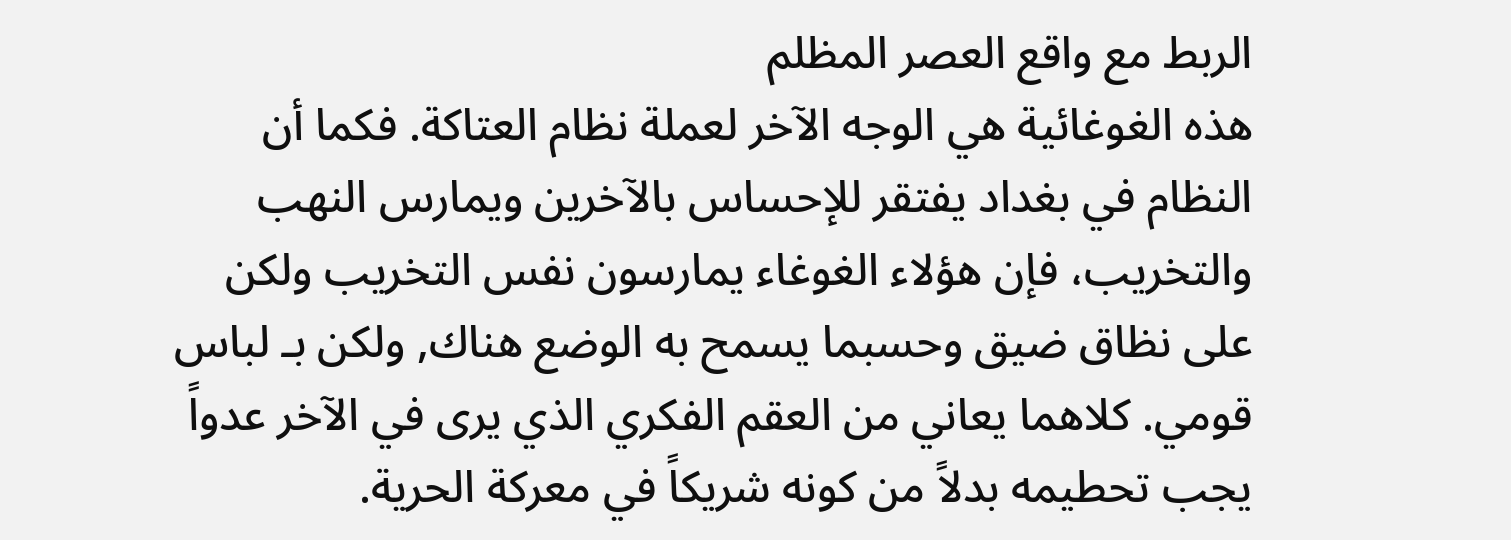الربط مع واقع العصر المظلم
هذه الغوغائية هي الوجه الآخر لعملة نظام العتاكة. فكما أن النظام في بغداد يفتقر للإحساس بالآخرين ويمارس النهب والتخريب، فإن هؤلاء الغوغاء يمارسون نفس التخريب ولكن على نظاق ضيق وحسبما يسمح به الوضع هناك, ولكن بـ لباس قومي. كلاهما يعاني من العقم الفكري الذي يرى في الآخر عدواً يجب تحطيمه بدلاً من كونه شريكاً في معركة الحرية.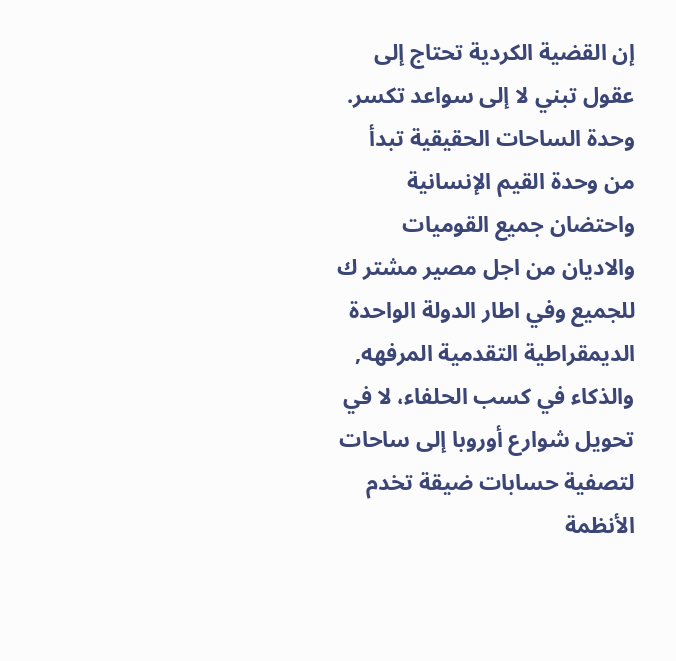إن القضية الكردية تحتاج إلى عقول تبني لا إلى سواعد تكسر. وحدة الساحات الحقيقية تبدأ من وحدة القيم الإنسانية واحتضان جميع القوميات والاديان من اجل مصير مشتر ك للجميع وفي اطار الدولة الواحدة الديمقراطية التقدمية المرفهه, والذكاء في كسب الحلفاء، لا في تحويل شوارع أوروبا إلى ساحات لتصفية حسابات ضيقة تخدم الأنظمة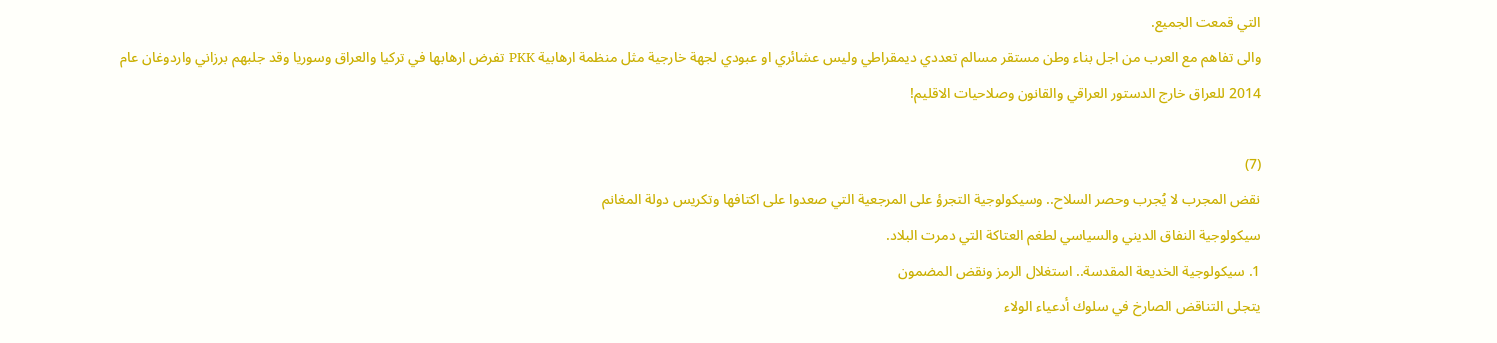التي قمعت الجميع.
والى تفاهم مع العرب من اجل بناء وطن مستقر مسالم تعددي ديمقراطي وليس عشائري او عبودي لجهة خارجية مثل منظمة ارهابية PKK تفرض ارهابها في تركيا والعراق وسوريا وقد جلبهم برزاني واردوغان عام 2014 للعراق خارج الدستور العراقي والقانون وصلاحيات الاقليم!

(7)
نقض المجرب لا يُجرب وحصر السلاح.. وسيكولوجية التجرؤ على المرجعية التي صعدوا على اكتافها وتكريس دولة المغانم
سيكولوجية النفاق الديني والسياسي لطغم العتاكة التي دمرت البلاد.
1. سيكولوجية الخديعة المقدسة.. استغلال الرمز ونقض المضمون
يتجلى التناقض الصارخ في سلوك أدعياء الولاء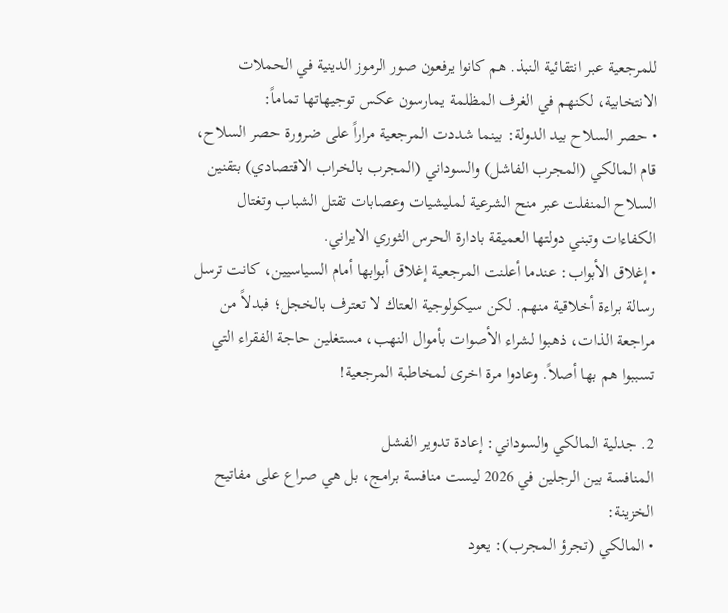للمرجعية عبر انتقائية النبذ. هم كانوا يرفعون صور الرموز الدينية في الحملات الانتخابية، لكنهم في الغرف المظلمة يمارسون عكس توجيهاتها تماماً:
• حصر السلاح بيد الدولة: بينما شددت المرجعية مراراً على ضرورة حصر السلاح، قام المالكي (المجرب الفاشل) والسوداني (المجرب بالخراب الاقتصادي) بتقنين السلاح المنفلت عبر منح الشرعية لمليشيات وعصابات تقتل الشباب وتغتال الكفاءات وتبني دولتها العميقة بادارة الحرس الثوري الايراني.
• إغلاق الأبواب: عندما أعلنت المرجعية إغلاق أبوابها أمام السياسيين، كانت ترسل رسالة براءة أخلاقية منهم. لكن سيكولوجية العتاك لا تعترف بالخجل؛ فبدلاً من مراجعة الذات، ذهبوا لشراء الأصوات بأموال النهب، مستغلين حاجة الفقراء التي تسببوا هم بها أصلاً. وعادوا مرة اخرى لمخاطبة المرجعية!

2. جدلية المالكي والسوداني: إعادة تدوير الفشل
المنافسة بين الرجلين في 2026 ليست منافسة برامج، بل هي صراع على مفاتيح الخزينة:
• المالكي (تجرؤ المجرب): يعود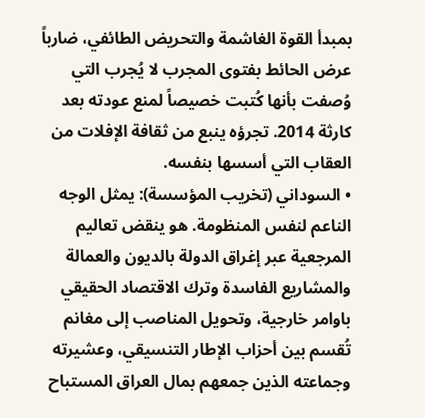بمبدأ القوة الغاشمة والتحريض الطائفي، ضارباً عرض الحائط بفتوى المجرب لا يُجرب التي وُصفت بأنها كُتبت خصيصاً لمنع عودته بعد كارثة 2014. تجرؤه ينبع من ثقافة الإفلات من العقاب التي أسسها بنفسه.
• السوداني (تخريب المؤسسة): يمثل الوجه الناعم لنفس المنظومة. هو ينقض تعاليم المرجعية عبر إغراق الدولة بالديون والعمالة والمشاريع الفاسدة وترك الاقتصاد الحقيقي باوامر خارجية، وتحويل المناصب إلى مغانم تُقسم بين أحزاب الإطار التنسيقي، وعشيرته وجماعته الذين جمعهم بمال العراق المستباح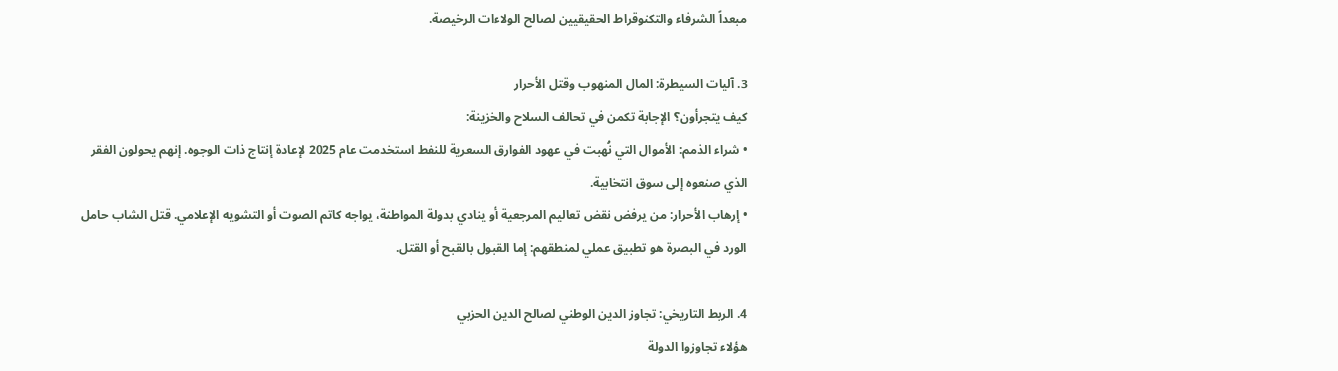مبعداً الشرفاء والتكنوقراط الحقيقيين لصالح الولاءات الرخيصة.

3. آليات السيطرة: المال المنهوب وقتل الأحرار
كيف يتجرأون؟ الإجابة تكمن في تحالف السلاح والخزينة:
• شراء الذمم: الأموال التي نُهبت في عهود الفوارق السعرية للنفط استخدمت عام 2025 لإعادة إنتاج ذات الوجوه. إنهم يحولون الفقر الذي صنعوه إلى سوق انتخابية.
• إرهاب الأحرار: من يرفض نقض تعاليم المرجعية أو ينادي بدولة المواطنة، يواجه كاتم الصوت أو التشويه الإعلامي. قتل الشاب حامل الورد في البصرة هو تطبيق عملي لمنطقهم: إما القبول بالقبح أو القتل.

4. الربط التاريخي: تجاوز الدين الوطني لصالح الدين الحزبي
هؤلاء تجاوزوا الدولة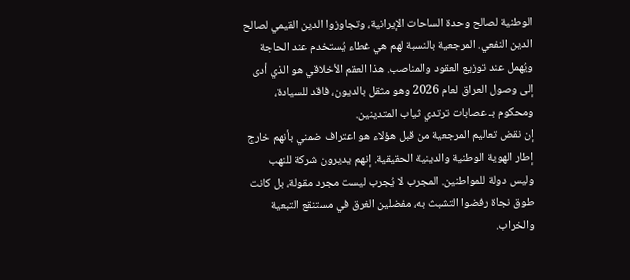الوطنية لصالح وحدة الساحات الإيرانية، وتجاوزوا الدين القيمي لصالح الدين النفعي. المرجعية بالنسبة لهم هي غطاء يُستخدم عند الحاجة ويُهمل عند توزيع العقود والمناصب. هذا العقم الأخلاقي هو الذي أدى إلى وصول العراق لعام 2026 وهو مثقل بالديون، فاقد للسيادة، ومحكوم بـ عصابات ترتدي ثياب المتدينين.
إن نقض تعاليم المرجعية من قبل هؤلاء هو اعتراف ضمني بأنهم خارج إطار الهوية الوطنية والدينية الحقيقية. إنهم يديرون شركة للنهب وليس دولة للمواطنين. المجرب لا يُجرب ليست مجرد مقولة، بل كانت طوق نجاة رفضوا التشبث به، مفضلين الغرق في مستنقع التبعية والخراب.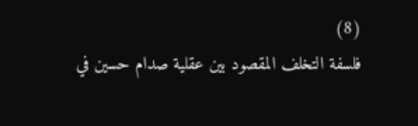(8)
فلسفة التخلف المقصود بين عقلية صدام حسين في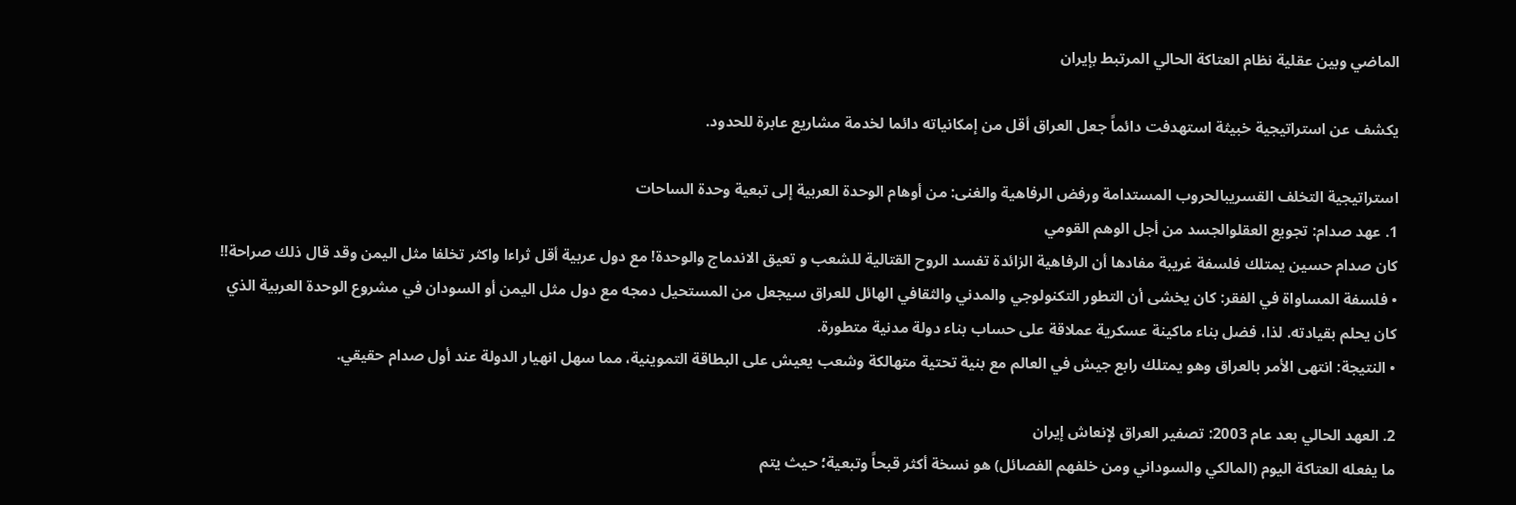الماضي وبين عقلية نظام العتاكة الحالي المرتبط بإيران

يكشف عن استراتيجية خبيثة استهدفت دائماً جعل العراق أقل من إمكانياته دائما لخدمة مشاريع عابرة للحدود.

استراتيجية التخلف القسريبالحروب المستدامة ورفض الرفاهية والغنى: من أوهام الوحدة العربية إلى تبعية وحدة الساحات
1. عهد صدام: تجويع العقلوالجسد من أجل الوهم القومي
كان صدام حسين يمتلك فلسفة غريبة مفادها أن الرفاهية الزائدة تفسد الروح القتالية للشعب و تعيق الاندماج والوحدة! مع دول عربية أقل ثراءا واكثر تخلفا مثل اليمن وقد قال ذلك صراحة!!
• فلسفة المساواة في الفقر: كان يخشى أن التطور التكنولوجي والمدني والثقافي الهائل للعراق سيجعل من المستحيل دمجه مع دول مثل اليمن أو السودان في مشروع الوحدة العربية الذي كان يحلم بقيادته. لذا، فضل بناء ماكينة عسكرية عملاقة على حساب بناء دولة مدنية متطورة.
• النتيجة: انتهى الأمر بالعراق وهو يمتلك رابع جيش في العالم مع بنية تحتية متهالكة وشعب يعيش على البطاقة التموينية، مما سهل انهيار الدولة عند أول صدام حقيقي.

2. العهد الحالي بعد عام 2003: تصفير العراق لإنعاش إيران
ما يفعله العتاكة اليوم (المالكي والسوداني ومن خلفهم الفصائل) هو نسخة أكثر قبحاً وتبعية؛ حيث يتم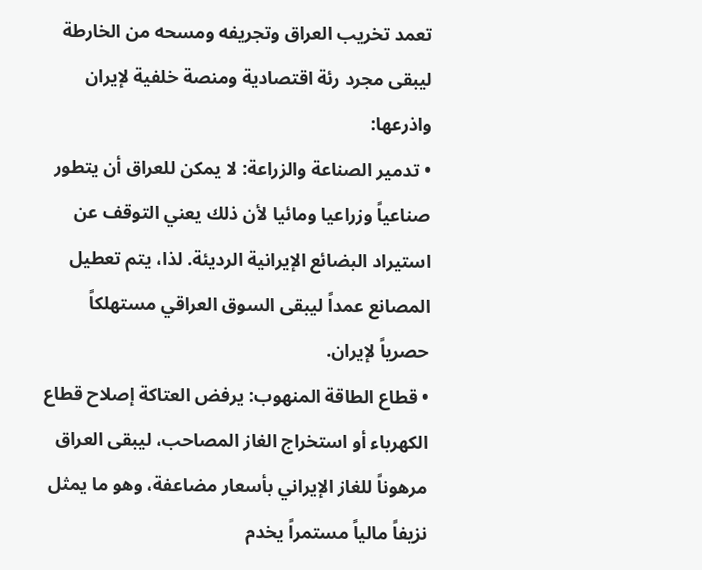تعمد تخريب العراق وتجريفه ومسحه من الخارطة ليبقى مجرد رئة اقتصادية ومنصة خلفية لإيران واذرعها:
• تدمير الصناعة والزراعة: لا يمكن للعراق أن يتطور صناعياً وزراعيا ومائيا لأن ذلك يعني التوقف عن استيراد البضائع الإيرانية الرديئة. لذا، يتم تعطيل المصانع عمداً ليبقى السوق العراقي مستهلكاً حصرياً لإيران.
• قطاع الطاقة المنهوب: يرفض العتاكة إصلاح قطاع الكهرباء أو استخراج الغاز المصاحب، ليبقى العراق مرهوناً للغاز الإيراني بأسعار مضاعفة، وهو ما يمثل نزيفاً مالياً مستمراً يخدم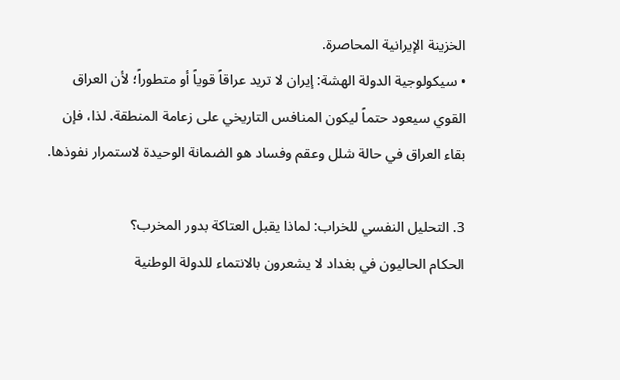الخزينة الإيرانية المحاصرة.
• سيكولوجية الدولة الهشة: إيران لا تريد عراقاً قوياً أو متطوراً؛ لأن العراق القوي سيعود حتماً ليكون المنافس التاريخي على زعامة المنطقة. لذا، فإن بقاء العراق في حالة شلل وعقم وفساد هو الضمانة الوحيدة لاستمرار نفوذها.

3. التحليل النفسي للخراب: لماذا يقبل العتاكة بدور المخرب؟
الحكام الحاليون في بغداد لا يشعرون بالانتماء للدولة الوطنية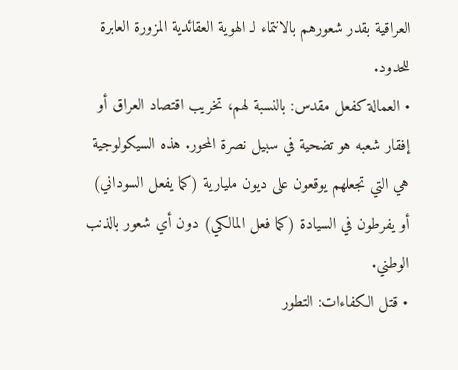العراقية بقدر شعورهم بالانتماء لـ الهوية العقائدية المزورة العابرة للحدود.
• العمالة كفعل مقدس: بالنسبة لهم، تخريب اقتصاد العراق أو إفقار شعبه هو تضحية في سبيل نصرة المحور. هذه السيكولوجية هي التي تجعلهم يوقعون على ديون مليارية (كما يفعل السوداني) أو يفرطون في السيادة (كما فعل المالكي) دون أي شعور بالذنب الوطني.
• قتل الكفاءات: التطور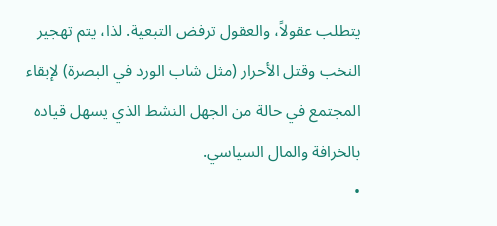يتطلب عقولاً، والعقول ترفض التبعية. لذا، يتم تهجير النخب وقتل الأحرار (مثل شاب الورد في البصرة) لإبقاء المجتمع في حالة من الجهل النشط الذي يسهل قياده بالخرافة والمال السياسي.
•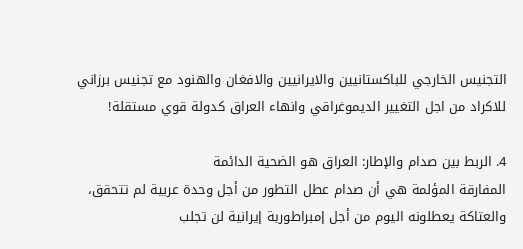التجنيس الخارجي للباكستانيين والايرانيين والافغان والهنود مع تجنيس برزاني للاكراد من اجل التغيير الديموغراقي وانهاء العراق كدولة قوي مستقلة!

4. الربط بين صدام والإطار: العراق هو الضحية الدائمة
المفارقة المؤلمة هي أن صدام عطل التطور من أجل وحدة عربية لم تتحقق، والعتاكة يعطلونه اليوم من أجل إمبراطورية إيرانية لن تجلب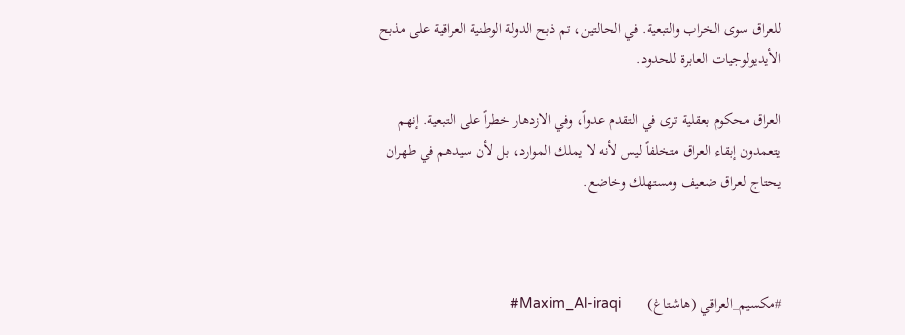للعراق سوى الخراب والتبعية. في الحالتين، تم ذبح الدولة الوطنية العراقية على مذبح الأيديولوجيات العابرة للحدود.

العراق محكوم بعقلية ترى في التقدم عدواً، وفي الازدهار خطراً على التبعية. إنهم يتعمدون إبقاء العراق متخلفاً ليس لأنه لا يملك الموارد، بل لأن سيدهم في طهران يحتاج لعراق ضعيف ومستهلك وخاضع.



#مكسيم_العراقي (هاشتاغ)       Maxim_Al-iraqi#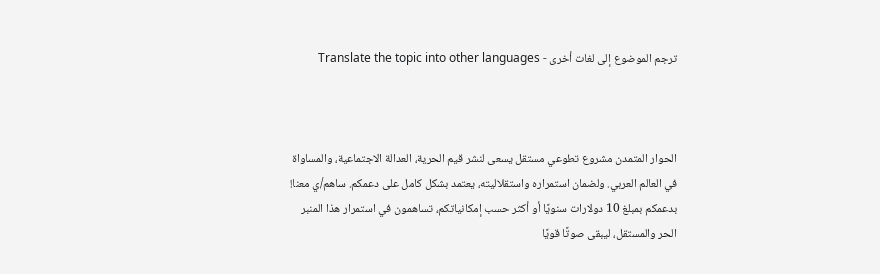ترجم الموضوع إلى لغات أخرى - Translate the topic into other languages



الحوار المتمدن مشروع تطوعي مستقل يسعى لنشر قيم الحرية، العدالة الاجتماعية، والمساواة في العالم العربي. ولضمان استمراره واستقلاليته، يعتمد بشكل كامل على دعمكم. ساهم/ي معنا! بدعمكم بمبلغ 10 دولارات سنويًا أو أكثر حسب إمكانياتكم، تساهمون في استمرار هذا المنبر الحر والمستقل، ليبقى صوتًا قويًا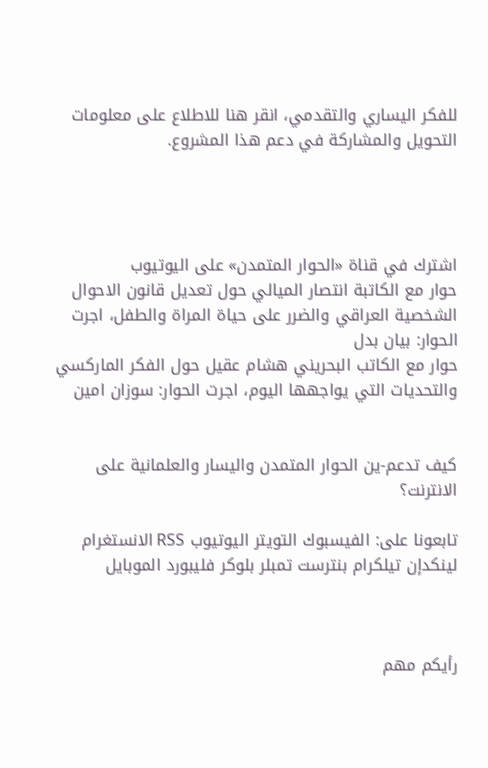للفكر اليساري والتقدمي، انقر هنا للاطلاع على معلومات التحويل والمشاركة في دعم هذا المشروع.




اشترك في قناة «الحوار المتمدن» على اليوتيوب
حوار مع الكاتبة انتصار الميالي حول تعديل قانون الاحوال الشخصية العراقي والضرر على حياة المراة والطفل، اجرت الحوار: بيان بدل
حوار مع الكاتب البحريني هشام عقيل حول الفكر الماركسي والتحديات التي يواجهها اليوم، اجرت الحوار: سوزان امين


كيف تدعم-ين الحوار المتمدن واليسار والعلمانية على الانترنت؟

تابعونا على: الفيسبوك التويتر اليوتيوب RSS الانستغرام لينكدإن تيلكرام بنترست تمبلر بلوكر فليبورد الموبايل



رأيكم مهم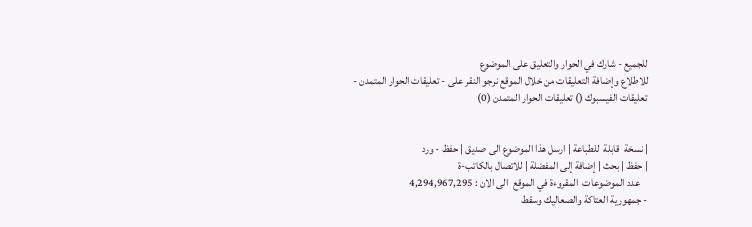للجميع - شارك في الحوار والتعليق على الموضوع
للاطلاع وإضافة التعليقات من خلال الموقع نرجو النقر على - تعليقات الحوار المتمدن -
تعليقات الفيسبوك () تعليقات الحوار المتمدن (0)


| نسخة  قابلة  للطباعة | ارسل هذا الموضوع الى صديق | حفظ - ورد
| حفظ | بحث | إضافة إلى المفضلة | للاتصال بالكاتب-ة
    عدد الموضوعات  المقروءة في الموقع  الى الان : 4,294,967,295
- جمهورية العتاكة والصعاليك وسقط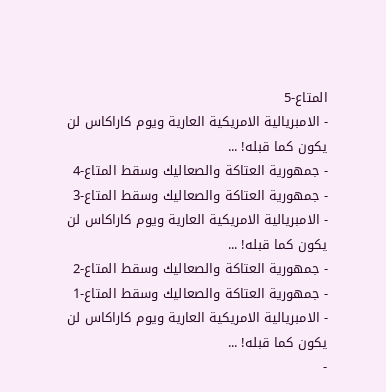المتاع-5
- الامبريالية الامريكية العارية ويوم كاراكاس لن يكون كما قبله! ...
- جمهورية العتاكة والصعاليك وسقط المتاع-4
- جمهورية العتاكة والصعاليك وسقط المتاع-3
- الامبريالية الامريكية العارية ويوم كاراكاس لن يكون كما قبله! ...
- جمهورية العتاكة والصعاليك وسقط المتاع-2
- جمهورية العتاكة والصعاليك وسقط المتاع-1
- الامبريالية الامريكية العارية ويوم كاراكاس لن يكون كما قبله! ...
-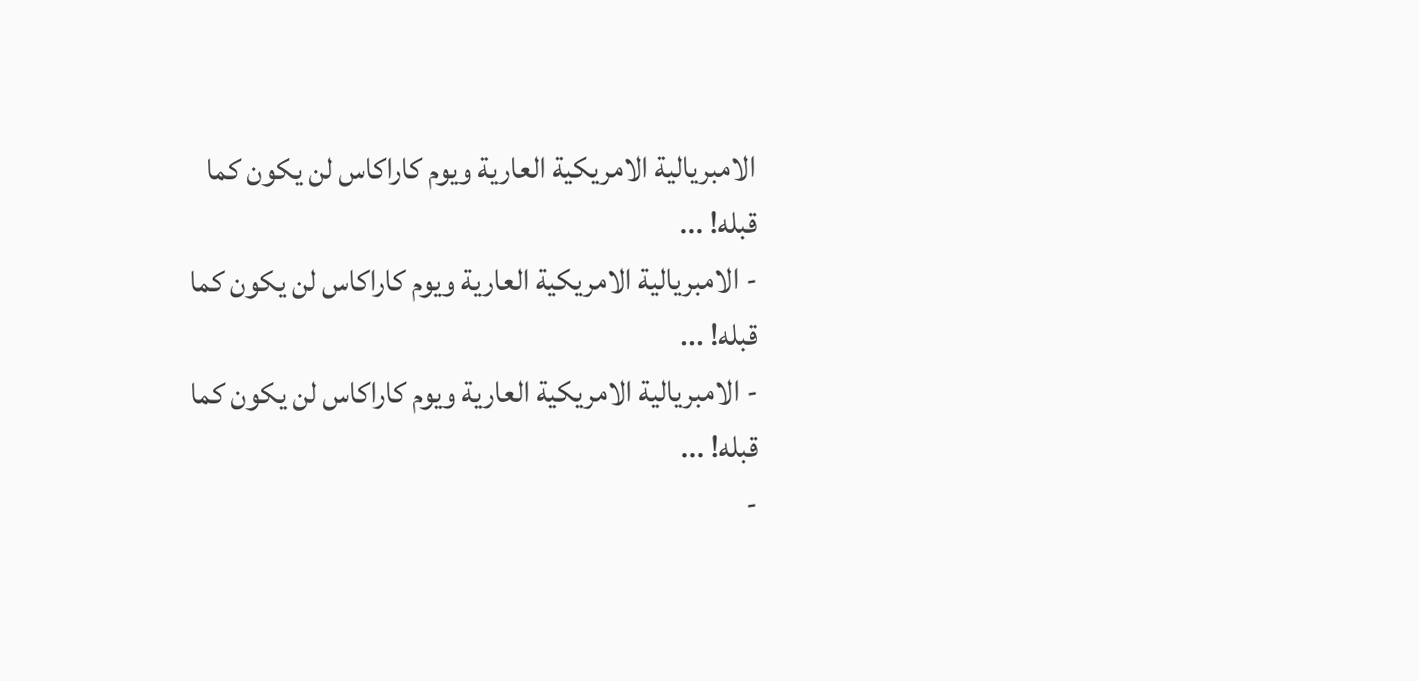الامبريالية الامريكية العارية ويوم كاراكاس لن يكون كما قبله! ...
- الامبريالية الامريكية العارية ويوم كاراكاس لن يكون كما قبله! ...
- الامبريالية الامريكية العارية ويوم كاراكاس لن يكون كما قبله! ...
-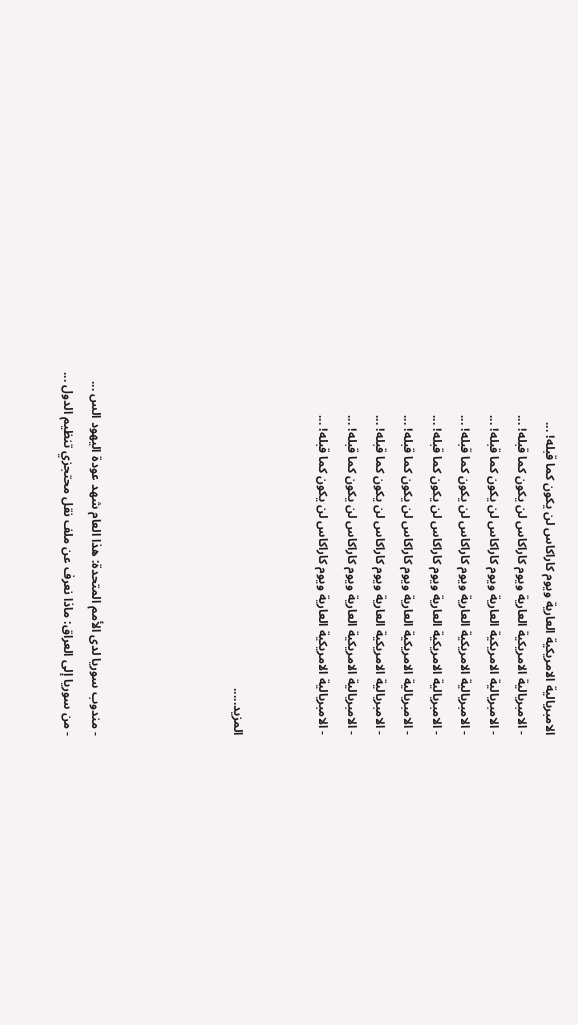الامبريالية الامريكية العارية ويوم كاراكاس لن يكون كما قبله! ...
- الامبريالية الامريكية العارية ويوم كاراكاس لن يكون كما قبله! ...
- الامبريالية الامريكية العارية ويوم كاراكاس لن يكون كما قبله! ...
- الامبريالية الامريكية العارية ويوم كاراكاس لن يكون كما قبله! ...
- الامبريالية الامريكية العارية ويوم كاراكاس لن يكون كما قبله! ...
- الامبريالية الامريكية العارية ويوم كاراكاس لن يكون كما قبله! ...
- الامبريالية الامريكية العارية ويوم كاراكاس لن يكون كما قبله! ...
- الامبريالية الامريكية العارية ويوم كاراكاس لن يكون كما قبله! ...
- الامبريالية الامريكية العارية ويوم كاراكاس لن يكون كما قبله! ...


المزيد.....




- مندوب سوريا لدى الأمم المتحدة: هذا العام شهد عودة اليهود الس ...
- من سوريا إلى العراق: ماذا نعرف عن ملف نقل محتجزي تنظيم الدول ...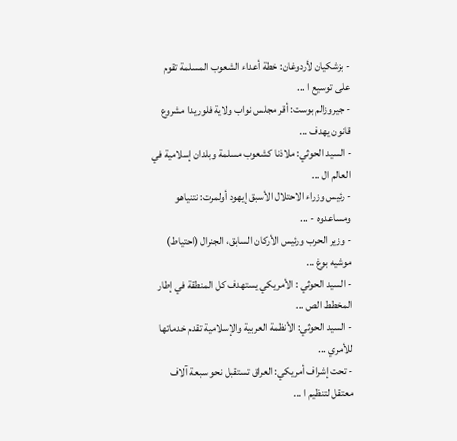- بزشكيان لأردوغان: خطة أعداء الشعوب المسلمة تقوم على توسيع ا ...
- جيروزالم بوست: أقر مجلس نواب ولاية فلوريدا مشروع قانون يهدف ...
- السيد الحوثي: ملاذنا كشعوب مسلمة وبلدان إسلامية في العالم ال ...
- رئيس وزراء الاحتلال الأسبق إيهود أولمرت: نتنياهو ومساعدوه - ...
- وزير الحرب ورئيس الأركان السابق، الجنرال (احتياط) موشيه بوغ ...
- السيد الحوثي : الأمريكي يستهدف كل المنطقة في إطار المخطط الص ...
- السيد الحوثي: الأنظمة العربية والإسلامية تقدم خدماتها للأمري ...
- تحت إشراف أمريكي: العراق تستقبل نحو سبعة آلاف معتقل لتنظيم ا ...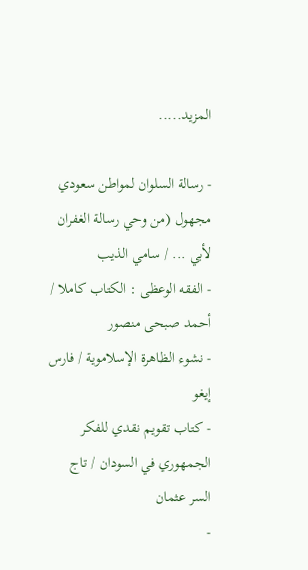المزيد.....

- رسالة السلوان لمواطن سعودي مجهول (من وحي رسالة الغفران لأبي ... / سامي الذيب
- الفقه الوعظى : الكتاب كاملا / أحمد صبحى منصور
- نشوء الظاهرة الإسلاموية / فارس إيغو
- كتاب تقويم نقدي للفكر الجمهوري في السودان / تاج السر عثمان
-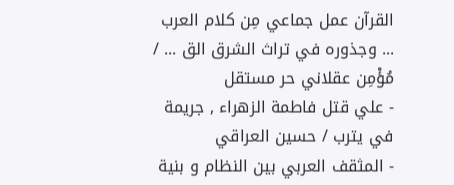القرآن عمل جماعي مِن كلام العرب ... وجذوره في تراث الشرق الق ... / مُؤْمِن عقلاني حر مستقل
- علي قتل فاطمة الزهراء , جريمة في يترب / حسين العراقي
- المثقف العربي بين النظام و بنية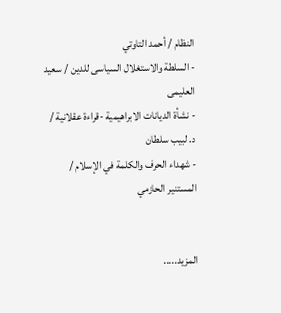النظام / أحمد التاوتي
- السلطة والاستغلال السياسى للدين / سعيد العليمى
- نشأة الديانات الابراهيمية -قراءة عقلانية / د. لبيب سلطان
- شهداء الحرف والكلمة في الإسلام / المستنير الحازمي


المزيد.....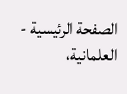الصفحة الرئيسية - العلمانية،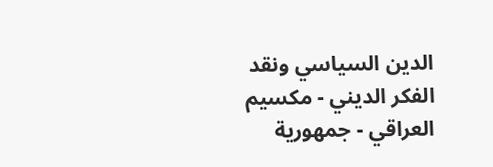الدين السياسي ونقد الفكر الديني - مكسيم العراقي - جمهورية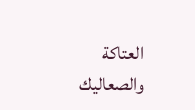العتاكة والصعاليك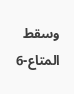وسقط المتاع-6